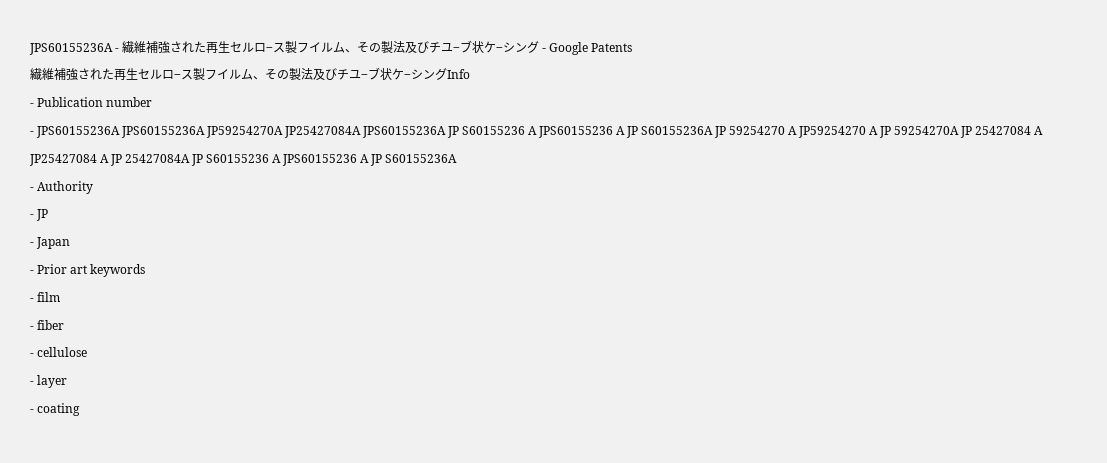JPS60155236A - 繊維補強された再生セルロ−ス製フイルム、その製法及びチユ−ブ状ケ−シング - Google Patents
繊維補強された再生セルロ−ス製フイルム、その製法及びチユ−ブ状ケ−シングInfo
- Publication number
- JPS60155236A JPS60155236A JP59254270A JP25427084A JPS60155236A JP S60155236 A JPS60155236 A JP S60155236A JP 59254270 A JP59254270 A JP 59254270A JP 25427084 A JP25427084 A JP 25427084A JP S60155236 A JPS60155236 A JP S60155236A
- Authority
- JP
- Japan
- Prior art keywords
- film
- fiber
- cellulose
- layer
- coating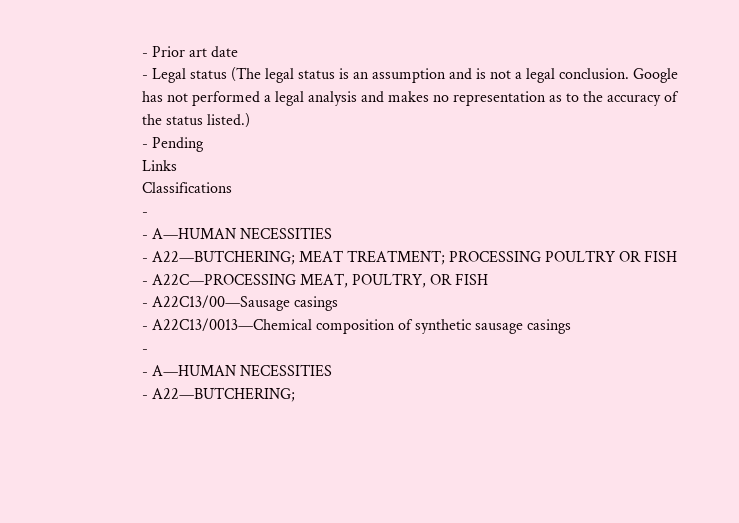- Prior art date
- Legal status (The legal status is an assumption and is not a legal conclusion. Google has not performed a legal analysis and makes no representation as to the accuracy of the status listed.)
- Pending
Links
Classifications
-
- A—HUMAN NECESSITIES
- A22—BUTCHERING; MEAT TREATMENT; PROCESSING POULTRY OR FISH
- A22C—PROCESSING MEAT, POULTRY, OR FISH
- A22C13/00—Sausage casings
- A22C13/0013—Chemical composition of synthetic sausage casings
-
- A—HUMAN NECESSITIES
- A22—BUTCHERING;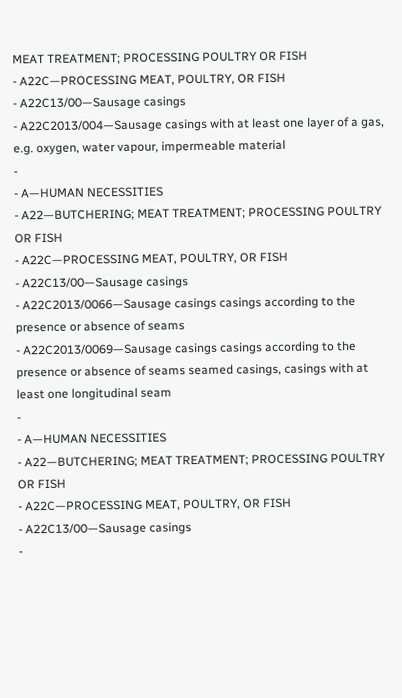MEAT TREATMENT; PROCESSING POULTRY OR FISH
- A22C—PROCESSING MEAT, POULTRY, OR FISH
- A22C13/00—Sausage casings
- A22C2013/004—Sausage casings with at least one layer of a gas, e.g. oxygen, water vapour, impermeable material
-
- A—HUMAN NECESSITIES
- A22—BUTCHERING; MEAT TREATMENT; PROCESSING POULTRY OR FISH
- A22C—PROCESSING MEAT, POULTRY, OR FISH
- A22C13/00—Sausage casings
- A22C2013/0066—Sausage casings casings according to the presence or absence of seams
- A22C2013/0069—Sausage casings casings according to the presence or absence of seams seamed casings, casings with at least one longitudinal seam
-
- A—HUMAN NECESSITIES
- A22—BUTCHERING; MEAT TREATMENT; PROCESSING POULTRY OR FISH
- A22C—PROCESSING MEAT, POULTRY, OR FISH
- A22C13/00—Sausage casings
-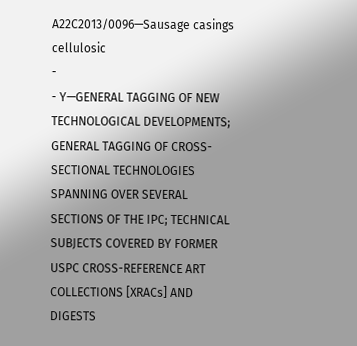A22C2013/0096—Sausage casings cellulosic
-
- Y—GENERAL TAGGING OF NEW TECHNOLOGICAL DEVELOPMENTS; GENERAL TAGGING OF CROSS-SECTIONAL TECHNOLOGIES SPANNING OVER SEVERAL SECTIONS OF THE IPC; TECHNICAL SUBJECTS COVERED BY FORMER USPC CROSS-REFERENCE ART COLLECTIONS [XRACs] AND DIGESTS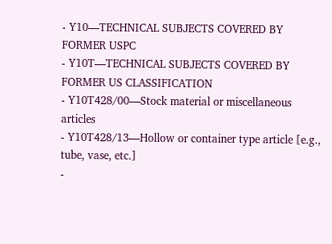- Y10—TECHNICAL SUBJECTS COVERED BY FORMER USPC
- Y10T—TECHNICAL SUBJECTS COVERED BY FORMER US CLASSIFICATION
- Y10T428/00—Stock material or miscellaneous articles
- Y10T428/13—Hollow or container type article [e.g., tube, vase, etc.]
-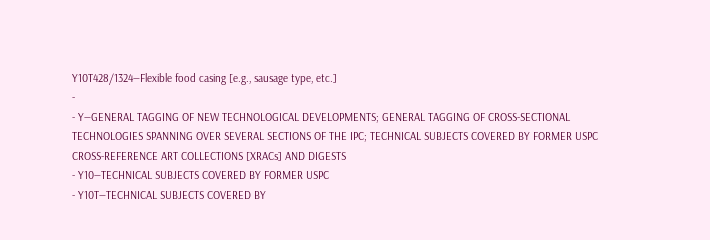Y10T428/1324—Flexible food casing [e.g., sausage type, etc.]
-
- Y—GENERAL TAGGING OF NEW TECHNOLOGICAL DEVELOPMENTS; GENERAL TAGGING OF CROSS-SECTIONAL TECHNOLOGIES SPANNING OVER SEVERAL SECTIONS OF THE IPC; TECHNICAL SUBJECTS COVERED BY FORMER USPC CROSS-REFERENCE ART COLLECTIONS [XRACs] AND DIGESTS
- Y10—TECHNICAL SUBJECTS COVERED BY FORMER USPC
- Y10T—TECHNICAL SUBJECTS COVERED BY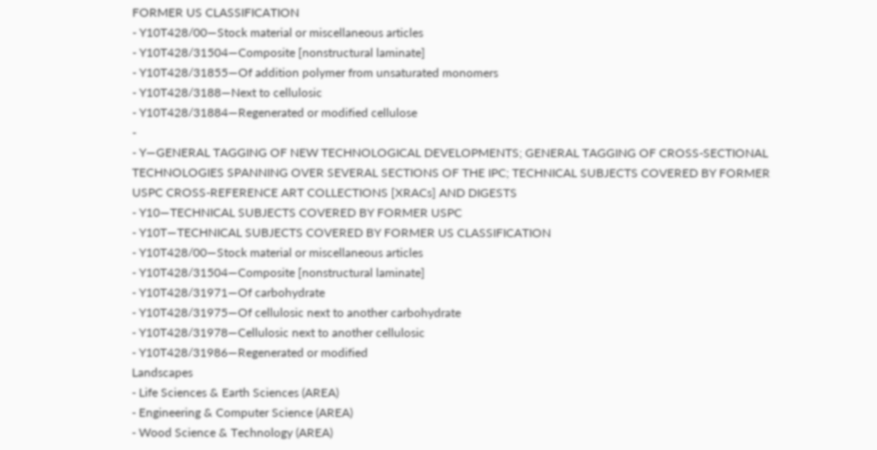FORMER US CLASSIFICATION
- Y10T428/00—Stock material or miscellaneous articles
- Y10T428/31504—Composite [nonstructural laminate]
- Y10T428/31855—Of addition polymer from unsaturated monomers
- Y10T428/3188—Next to cellulosic
- Y10T428/31884—Regenerated or modified cellulose
-
- Y—GENERAL TAGGING OF NEW TECHNOLOGICAL DEVELOPMENTS; GENERAL TAGGING OF CROSS-SECTIONAL TECHNOLOGIES SPANNING OVER SEVERAL SECTIONS OF THE IPC; TECHNICAL SUBJECTS COVERED BY FORMER USPC CROSS-REFERENCE ART COLLECTIONS [XRACs] AND DIGESTS
- Y10—TECHNICAL SUBJECTS COVERED BY FORMER USPC
- Y10T—TECHNICAL SUBJECTS COVERED BY FORMER US CLASSIFICATION
- Y10T428/00—Stock material or miscellaneous articles
- Y10T428/31504—Composite [nonstructural laminate]
- Y10T428/31971—Of carbohydrate
- Y10T428/31975—Of cellulosic next to another carbohydrate
- Y10T428/31978—Cellulosic next to another cellulosic
- Y10T428/31986—Regenerated or modified
Landscapes
- Life Sciences & Earth Sciences (AREA)
- Engineering & Computer Science (AREA)
- Wood Science & Technology (AREA)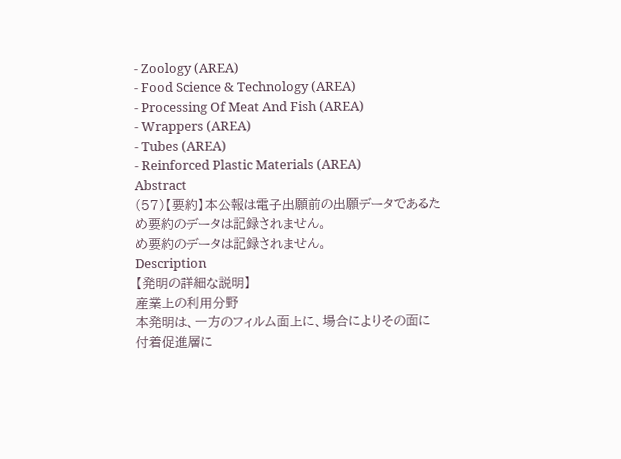- Zoology (AREA)
- Food Science & Technology (AREA)
- Processing Of Meat And Fish (AREA)
- Wrappers (AREA)
- Tubes (AREA)
- Reinforced Plastic Materials (AREA)
Abstract
(57)【要約】本公報は電子出願前の出願データであるた
め要約のデータは記録されません。
め要約のデータは記録されません。
Description
【発明の詳細な説明】
産業上の利用分野
本発明は、一方のフィルム面上に、場合によりその面に
付着促進層に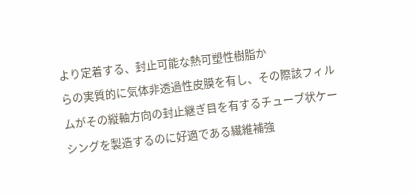より定着する、封止可能な熱可塑性樹脂か
らの実質的に気体非透過性皮膜を有し、その際該フィル
ムがその縦軸方向の封止継ぎ目を有するチューブ状ケー
シングを製造するのに好適である繊維補強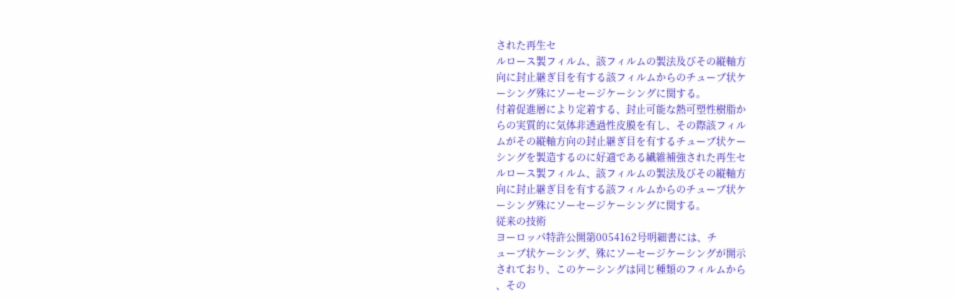された再生セ
ルロース製フィルム、該フィルムの製法及びその縦軸方
向に封止継ぎ目を有する該フィルムからのチューブ状ケ
ーシング殊にソーセージケーシングに関する。
付着促進層により定着する、封止可能な熱可塑性樹脂か
らの実質的に気体非透過性皮膜を有し、その際該フィル
ムがその縦軸方向の封止継ぎ目を有するチューブ状ケー
シングを製造するのに好適である繊維補強された再生セ
ルロース製フィルム、該フィルムの製法及びその縦軸方
向に封止継ぎ目を有する該フィルムからのチューブ状ケ
ーシング殊にソーセージケーシングに関する。
従来の技術
ヨーロッパ特許公開第0054162号明細書には、チ
ューブ状ケーシング、殊にソーセージケーシングが開示
されており、このケーシングは同じ種類のフィルムから
、その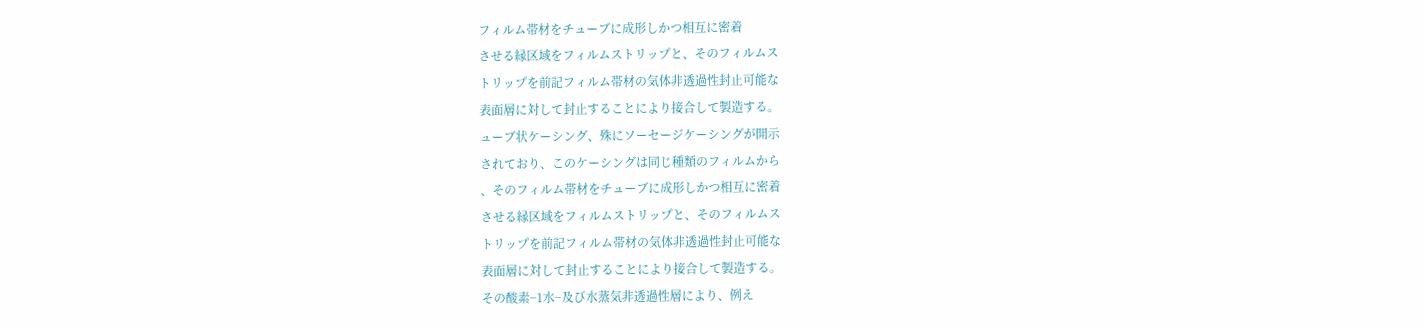フィルム帯材をチューブに成形しかつ相互に密着
させる縁区域をフィルムストリップと、そのフィルムス
トリップを前記フィルム帯材の気体非透過性封止可能な
表面層に対して封止することにより接合して製造する。
ューブ状ケーシング、殊にソーセージケーシングが開示
されており、このケーシングは同じ種類のフィルムから
、そのフィルム帯材をチューブに成形しかつ相互に密着
させる縁区域をフィルムストリップと、そのフィルムス
トリップを前記フィルム帯材の気体非透過性封止可能な
表面層に対して封止することにより接合して製造する。
その酸素−1水−及び水蒸気非透過性層により、例え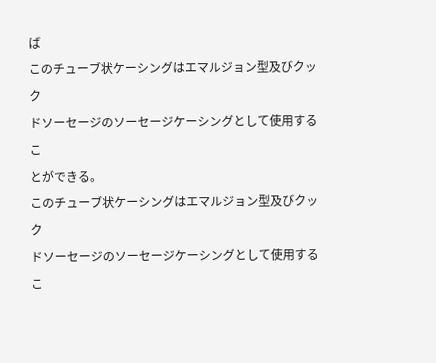ば
このチューブ状ケーシングはエマルジョン型及びクック
ドソーセージのソーセージケーシングとして使用するこ
とができる。
このチューブ状ケーシングはエマルジョン型及びクック
ドソーセージのソーセージケーシングとして使用するこ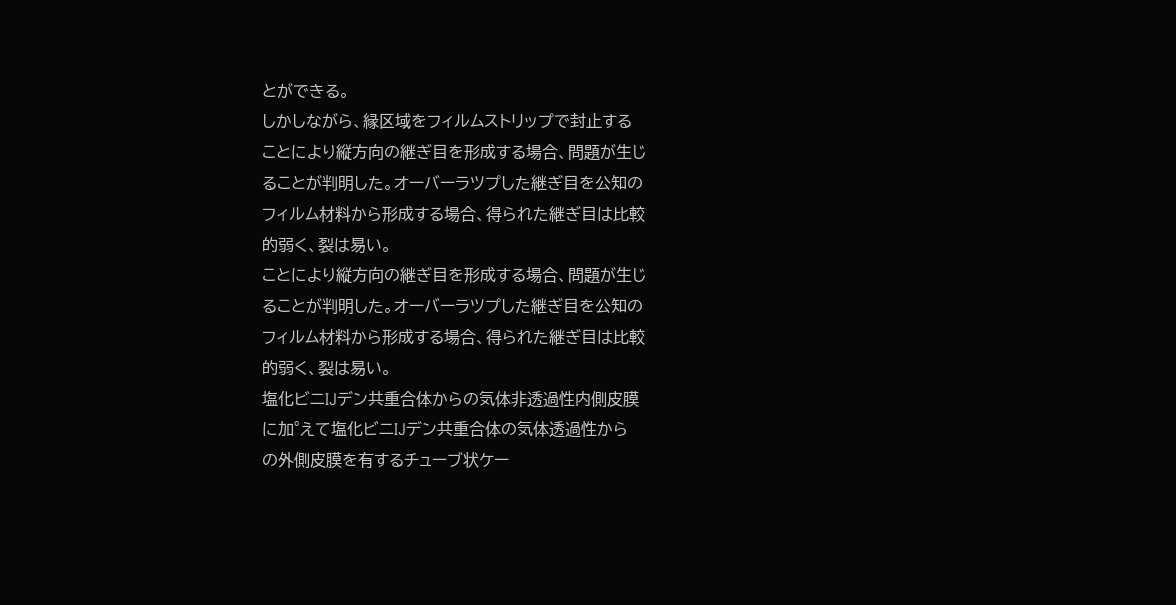とができる。
しかしながら、縁区域をフィルムストリップで封止する
ことにより縦方向の継ぎ目を形成する場合、問題が生じ
ることが判明した。オーバーラツプした継ぎ目を公知の
フィルム材料から形成する場合、得られた継ぎ目は比較
的弱く、裂は易い。
ことにより縦方向の継ぎ目を形成する場合、問題が生じ
ることが判明した。オーバーラツプした継ぎ目を公知の
フィルム材料から形成する場合、得られた継ぎ目は比較
的弱く、裂は易い。
塩化ビニIJデン共重合体からの気体非透過性内側皮膜
に加°えて塩化ビニIJデン共重合体の気体透過性から
の外側皮膜を有するチューブ状ケー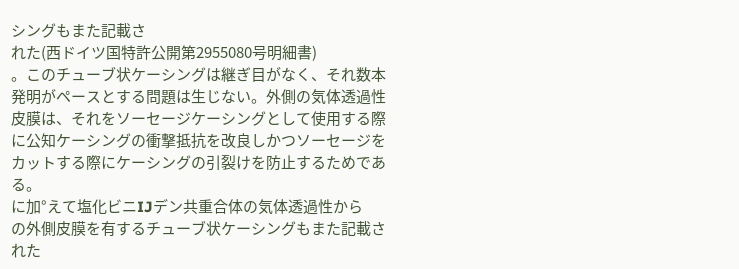シングもまた記載さ
れた(西ドイツ国特許公開第2955080号明細書)
。このチューブ状ケーシングは継ぎ目がなく、それ数本
発明がペースとする問題は生じない。外側の気体透過性
皮膜は、それをソーセージケーシングとして使用する際
に公知ケーシングの衝撃抵抗を改良しかつソーセージを
カットする際にケーシングの引裂けを防止するためであ
る。
に加°えて塩化ビニIJデン共重合体の気体透過性から
の外側皮膜を有するチューブ状ケーシングもまた記載さ
れた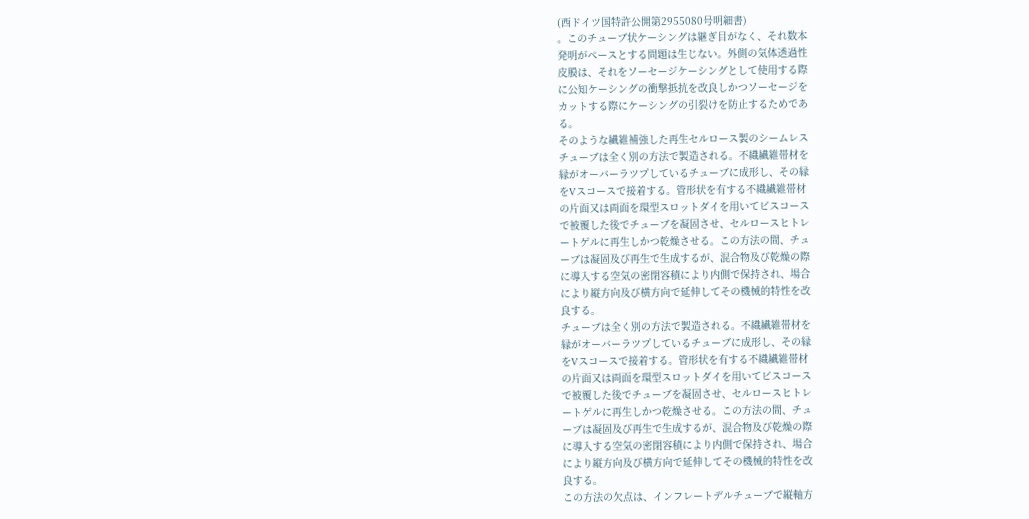(西ドイツ国特許公開第2955080号明細書)
。このチューブ状ケーシングは継ぎ目がなく、それ数本
発明がペースとする問題は生じない。外側の気体透過性
皮膜は、それをソーセージケーシングとして使用する際
に公知ケーシングの衝撃抵抗を改良しかつソーセージを
カットする際にケーシングの引裂けを防止するためであ
る。
そのような繊維補強した再生セルロース製のシームレス
チューブは全く別の方法で製造される。不織繊維帯材を
縁がオーバーラツプしているチューブに成形し、その縁
をVスコースで接着する。管形状を有する不織繊維帯材
の片面又は両面を環型スロットダイを用いてビスコース
で被覆した後でチューブを凝固させ、セルロースヒトレ
ートゲルに再生しかつ乾燥させる。この方法の間、チュ
ーブは凝固及び再生で生成するが、混合物及び乾燥の際
に導入する空気の密閉容積により内側で保持され、場合
により縦方向及び横方向で延伸してその機械的特性を改
良する。
チューブは全く別の方法で製造される。不織繊維帯材を
縁がオーバーラツプしているチューブに成形し、その縁
をVスコースで接着する。管形状を有する不織繊維帯材
の片面又は両面を環型スロットダイを用いてビスコース
で被覆した後でチューブを凝固させ、セルロースヒトレ
ートゲルに再生しかつ乾燥させる。この方法の間、チュ
ーブは凝固及び再生で生成するが、混合物及び乾燥の際
に導入する空気の密閉容積により内側で保持され、場合
により縦方向及び横方向で延伸してその機械的特性を改
良する。
この方法の欠点は、インフレートデルチューブで縦軸方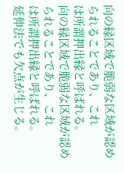向の縁区域で脆弱な区域が認められることであり、これ
は所謂押出縁と呼ばれる。
向の縁区域で脆弱な区域が認められることであり、これ
は所謂押出縁と呼ばれる。
延伸法でも欠点が生じる。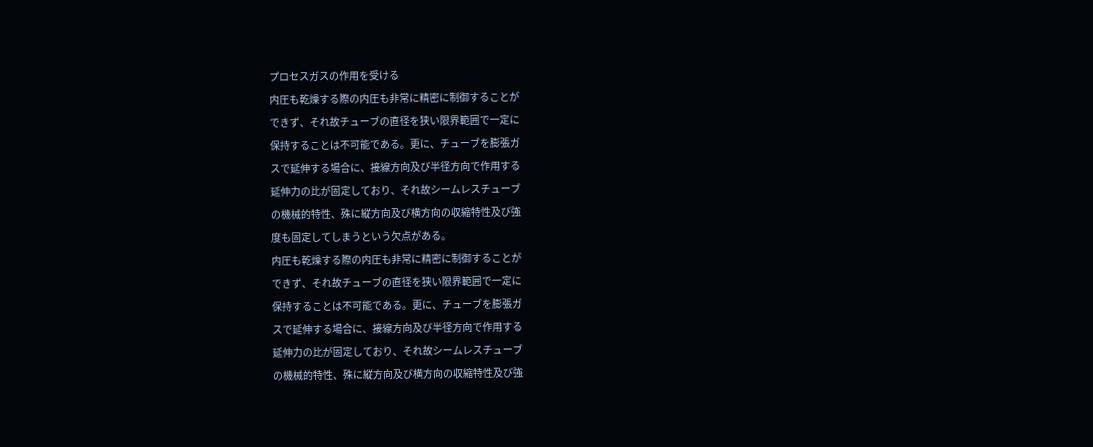プロセスガスの作用を受ける
内圧も乾燥する際の内圧も非常に精密に制御することが
できず、それ故チューブの直径を狭い限界範囲で一定に
保持することは不可能である。更に、チューブを膨張ガ
スで延伸する場合に、接線方向及び半径方向で作用する
延伸力の比が固定しており、それ故シームレスチューブ
の機械的特性、殊に縦方向及び横方向の収縮特性及び強
度も固定してしまうという欠点がある。
内圧も乾燥する際の内圧も非常に精密に制御することが
できず、それ故チューブの直径を狭い限界範囲で一定に
保持することは不可能である。更に、チューブを膨張ガ
スで延伸する場合に、接線方向及び半径方向で作用する
延伸力の比が固定しており、それ故シームレスチューブ
の機械的特性、殊に縦方向及び横方向の収縮特性及び強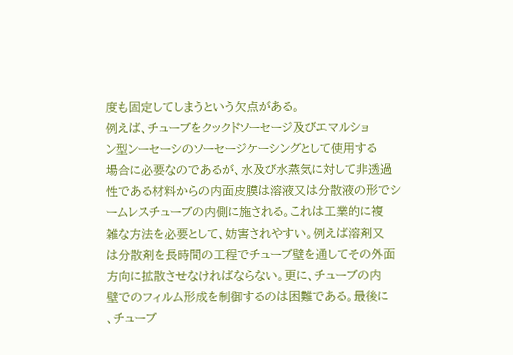度も固定してしまうという欠点がある。
例えば、チューブをクックドソーセージ及びエマルショ
ン型ンーセーシのソーセージケーシングとして使用する
場合に必要なのであるが、水及び水蒸気に対して非透過
性である材料からの内面皮膜は溶液又は分散液の形でシ
ームレスチューブの内側に施される。これは工業的に複
雑な方法を必要として、妨害されやすい。例えば溶剤又
は分散剤を長時間の工程でチューブ壁を通してその外面
方向に拡散させなければならない。更に、チューブの内
壁でのフィルム形成を制御するのは困難である。最後に
、チューブ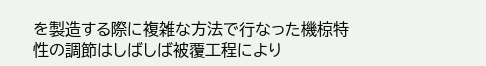を製造する際に複雑な方法で行なった機椋特
性の調節はしばしば被覆工程により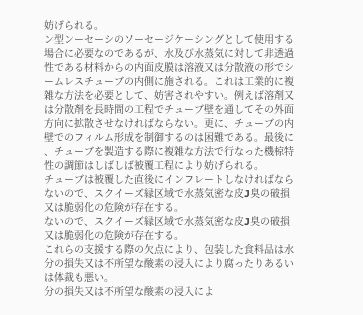妨げられる。
ン型ンーセーシのソーセージケーシングとして使用する
場合に必要なのであるが、水及び水蒸気に対して非透過
性である材料からの内面皮膜は溶液又は分散液の形でシ
ームレスチューブの内側に施される。これは工業的に複
雑な方法を必要として、妨害されやすい。例えば溶剤又
は分散剤を長時間の工程でチューブ壁を通してその外面
方向に拡散させなければならない。更に、チューブの内
壁でのフィルム形成を制御するのは困難である。最後に
、チューブを製造する際に複雑な方法で行なった機椋特
性の調節はしばしば被覆工程により妨げられる。
チューブは被覆した直後にインフレートしなければなら
ないので、スクイーズ縁区域で水蒸気密な皮J臭の破損
又は脆弱化の危険が存在する。
ないので、スクイーズ縁区域で水蒸気密な皮J臭の破損
又は脆弱化の危険が存在する。
これらの支援する際の欠点により、包装した食料品は水
分の損失又は不所望な酸素の浸入により腐ったりあるい
は体裁も悪い。
分の損失又は不所望な酸素の浸入によ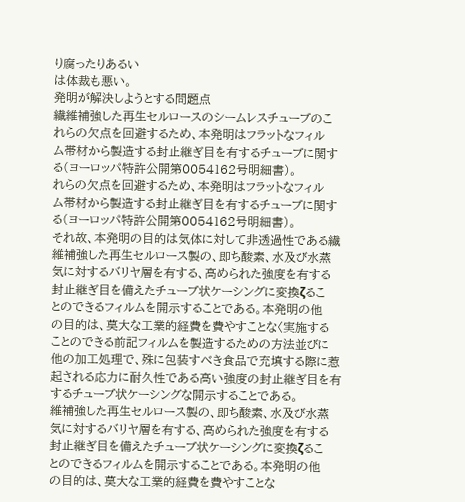り腐ったりあるい
は体裁も悪い。
発明が解決しようとする問題点
繊維補強した再生セルロースのシームレスチューブのこ
れらの欠点を回避するため、本発明はフラットなフィル
ム帯材から製造する封止継ぎ目を有するチューブに関す
る(ヨーロッパ特許公開第0054162号明細書)。
れらの欠点を回避するため、本発明はフラットなフィル
ム帯材から製造する封止継ぎ目を有するチューブに関す
る(ヨーロッパ特許公開第0054162号明細書)。
それ故、本発明の目的は気体に対して非透過性である繊
維補強した再生セルロース製の、即ち酸素、水及び水蒸
気に対するバリヤ層を有する、高められた強度を有する
封止継ぎ目を備えたチューブ状ケーシングに変換ζるこ
とのできるフィルムを開示することである。本発明の他
の目的は、莫大な工業的経費を費やすことな〈実施する
ことのできる前記フィルムを製造するための方法並びに
他の加工処理で、殊に包装すべき食品で充填する際に惹
起される応力に耐久性である高い強度の封止継ぎ目を有
するチューブ状ケーシングな開示することである。
維補強した再生セルロース製の、即ち酸素、水及び水蒸
気に対するバリヤ層を有する、高められた強度を有する
封止継ぎ目を備えたチューブ状ケーシングに変換ζるこ
とのできるフィルムを開示することである。本発明の他
の目的は、莫大な工業的経費を費やすことな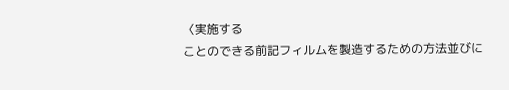〈実施する
ことのできる前記フィルムを製造するための方法並びに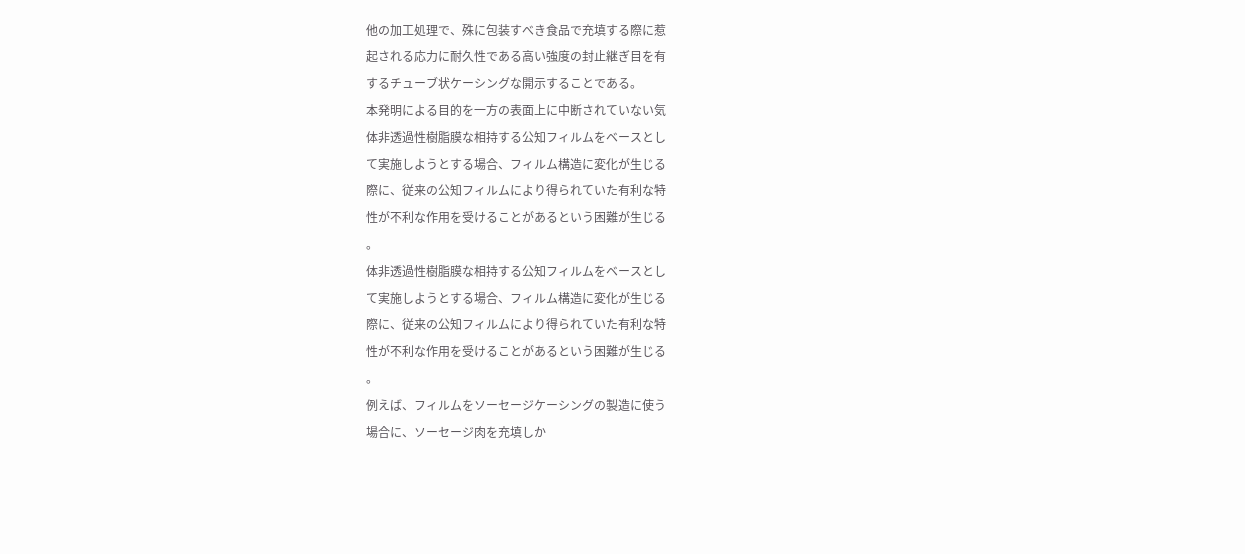他の加工処理で、殊に包装すべき食品で充填する際に惹
起される応力に耐久性である高い強度の封止継ぎ目を有
するチューブ状ケーシングな開示することである。
本発明による目的を一方の表面上に中断されていない気
体非透過性樹脂膜な相持する公知フィルムをベースとし
て実施しようとする場合、フィルム構造に変化が生じる
際に、従来の公知フィルムにより得られていた有利な特
性が不利な作用を受けることがあるという困難が生じる
。
体非透過性樹脂膜な相持する公知フィルムをベースとし
て実施しようとする場合、フィルム構造に変化が生じる
際に、従来の公知フィルムにより得られていた有利な特
性が不利な作用を受けることがあるという困難が生じる
。
例えば、フィルムをソーセージケーシングの製造に使う
場合に、ソーセージ肉を充填しか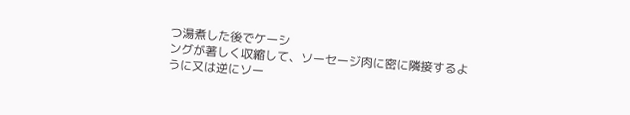つ湯煮した後でケーシ
ングが著しく収縮して、ソーセージ肉に密に隣接するよ
うに又は逆にソー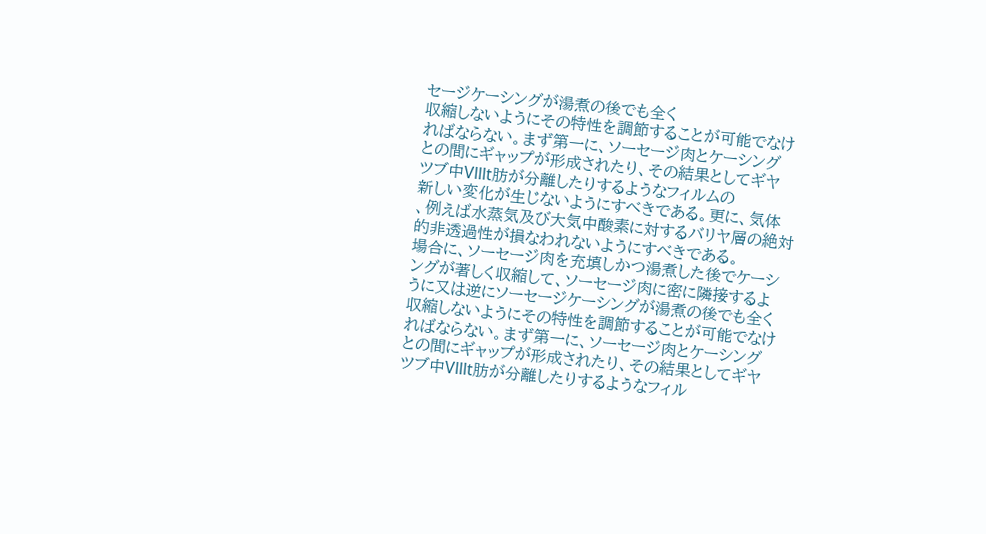セージケーシングが湯煮の後でも全く
収縮しないようにその特性を調節することが可能でなけ
ればならない。まず第一に、ソーセージ肉とケーシング
との間にギャップが形成されたり、その結果としてギヤ
ツブ中Vlllt肪が分離したりするようなフィルムの
新しい変化が生じないようにすべきである。更に、気体
、例えば水蒸気及び大気中酸素に対するバリヤ層の絶対
的非透過性が損なわれないようにすべきである。
場合に、ソーセージ肉を充填しかつ湯煮した後でケーシ
ングが著しく収縮して、ソーセージ肉に密に隣接するよ
うに又は逆にソーセージケーシングが湯煮の後でも全く
収縮しないようにその特性を調節することが可能でなけ
ればならない。まず第一に、ソーセージ肉とケーシング
との間にギャップが形成されたり、その結果としてギヤ
ツブ中Vlllt肪が分離したりするようなフィル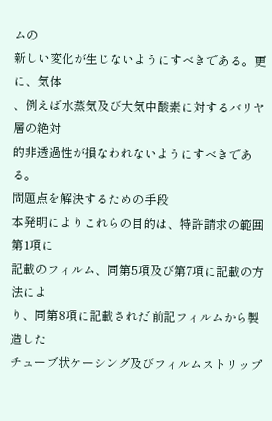ムの
新しい変化が生じないようにすべきである。更に、気体
、例えば水蒸気及び大気中酸素に対するバリヤ層の絶対
的非透過性が損なわれないようにすべきである。
問題点を解決するための手段
本発明によりこれらの目的は、特許請求の範囲第1項に
記載のフィルム、同第5項及び第7項に記載の方法によ
り、同第8項に記載された゛前記フィルムから製造した
チューブ状ケーシング及びフィルムストリップ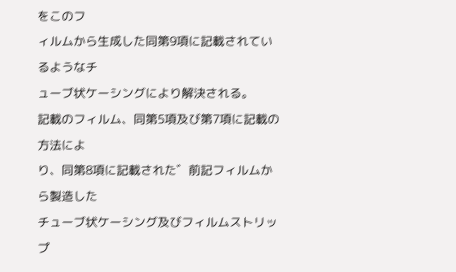をこのフ
ィルムから生成した同第9項に記載されているようなチ
ューブ状ケーシングにより解決される。
記載のフィルム、同第5項及び第7項に記載の方法によ
り、同第8項に記載された゛前記フィルムから製造した
チューブ状ケーシング及びフィルムストリップ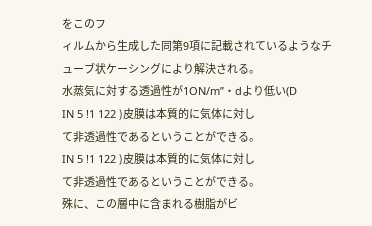をこのフ
ィルムから生成した同第9項に記載されているようなチ
ューブ状ケーシングにより解決される。
水蒸気に対する透過性が1ON/m”・dより低い(D
IN 5 !1 122 )皮膜は本質的に気体に対し
て非透過性であるということができる。
IN 5 !1 122 )皮膜は本質的に気体に対し
て非透過性であるということができる。
殊に、この層中に含まれる樹脂がビ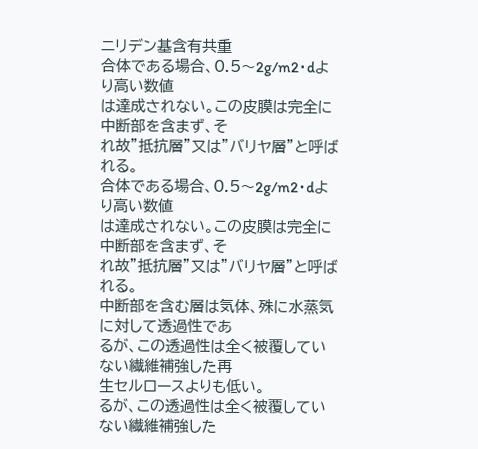ニリデン基含有共重
合体である場合、0.5〜2g/m2・dより高い数値
は達成されない。この皮膜は完全に中断部を含まず、そ
れ故”抵抗層”又は”バリヤ層”と呼ばれる。
合体である場合、0.5〜2g/m2・dより高い数値
は達成されない。この皮膜は完全に中断部を含まず、そ
れ故”抵抗層”又は”バリヤ層”と呼ばれる。
中断部を含む層は気体、殊に水蒸気に対して透過性であ
るが、この透過性は全く被覆していない繊維補強した再
生セルロースよりも低い。
るが、この透過性は全く被覆していない繊維補強した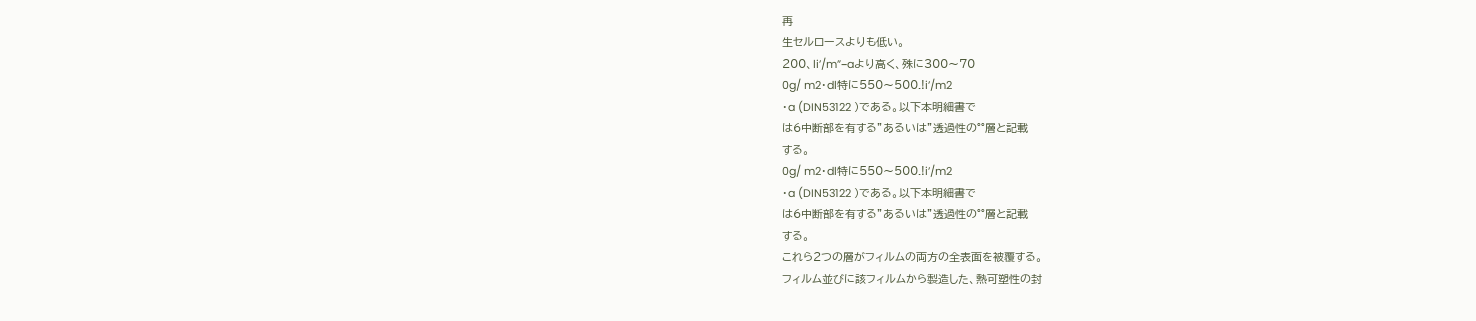再
生セルロースよりも低い。
200、li’/m”−aより高く、殊に300〜70
0g/ m2・dl特に550〜500.!i’/m2
・a (DIN53122 )である。以下本明細書で
は6中断部を有する”あるいは”透過性の°°層と記載
する。
0g/ m2・dl特に550〜500.!i’/m2
・a (DIN53122 )である。以下本明細書で
は6中断部を有する”あるいは”透過性の°°層と記載
する。
これら2つの層がフィルムの両方の全表面を被覆する。
フィルム並びに該フィルムから製造した、熱可塑性の封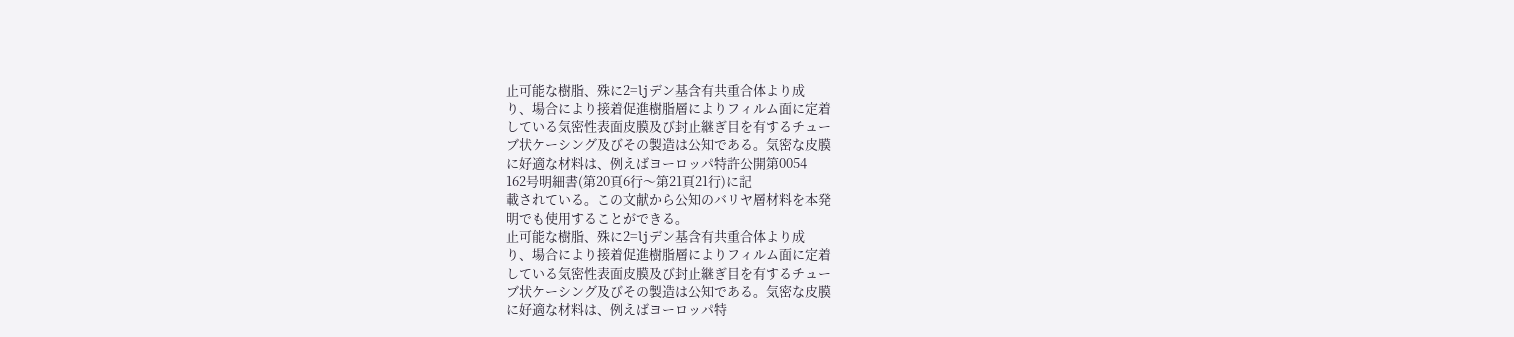止可能な樹脂、殊に2=ljデン基含有共重合体より成
り、場合により接着促進樹脂層によりフィルム面に定着
している気密性表面皮膜及び封止継ぎ目を有するチュー
ブ状ケーシング及びその製造は公知である。気密な皮膜
に好適な材料は、例えばヨーロッパ特許公開第0054
162号明細書(第20頁6行〜第21頁21行)に記
載されている。この文献から公知のバリヤ層材料を本発
明でも使用することができる。
止可能な樹脂、殊に2=ljデン基含有共重合体より成
り、場合により接着促進樹脂層によりフィルム面に定着
している気密性表面皮膜及び封止継ぎ目を有するチュー
ブ状ケーシング及びその製造は公知である。気密な皮膜
に好適な材料は、例えばヨーロッパ特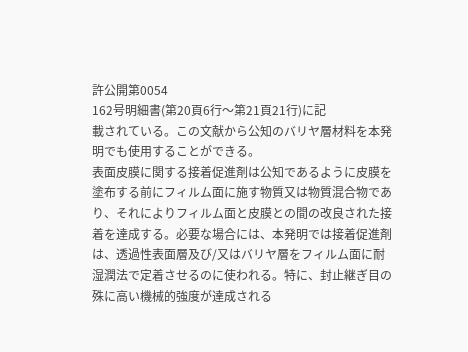許公開第0054
162号明細書(第20頁6行〜第21頁21行)に記
載されている。この文献から公知のバリヤ層材料を本発
明でも使用することができる。
表面皮膜に関する接着促進剤は公知であるように皮膜を
塗布する前にフィルム面に施す物質又は物質混合物であ
り、それによりフィルム面と皮膜との間の改良された接
着を達成する。必要な場合には、本発明では接着促進剤
は、透過性表面層及び/又はバリヤ層をフィルム面に耐
湿潤法で定着させるのに使われる。特に、封止継ぎ目の
殊に高い機械的強度が達成される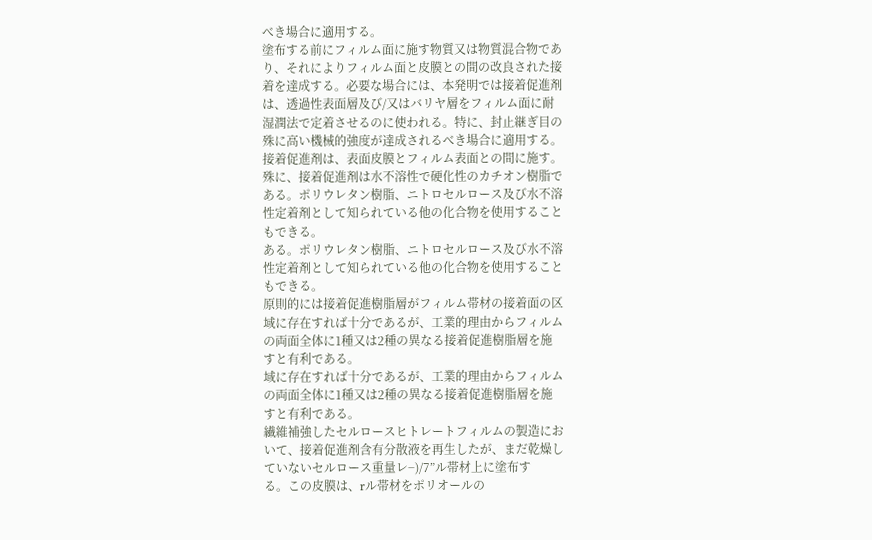べき場合に適用する。
塗布する前にフィルム面に施す物質又は物質混合物であ
り、それによりフィルム面と皮膜との間の改良された接
着を達成する。必要な場合には、本発明では接着促進剤
は、透過性表面層及び/又はバリヤ層をフィルム面に耐
湿潤法で定着させるのに使われる。特に、封止継ぎ目の
殊に高い機械的強度が達成されるべき場合に適用する。
接着促進剤は、表面皮膜とフィルム表面との間に施す。
殊に、接着促進剤は水不溶性で硬化性のカチオン樹脂で
ある。ポリウレタン樹脂、ニトロセルロース及び水不溶
性定着剤として知られている他の化合物を使用すること
もできる。
ある。ポリウレタン樹脂、ニトロセルロース及び水不溶
性定着剤として知られている他の化合物を使用すること
もできる。
原則的には接着促進樹脂層がフィルム帯材の接着面の区
域に存在すれば十分であるが、工業的理由からフィルム
の両面全体に1種又は2種の異なる接着促進樹脂層を施
すと有利である。
域に存在すれば十分であるが、工業的理由からフィルム
の両面全体に1種又は2種の異なる接着促進樹脂層を施
すと有利である。
繊維補強したセルロースヒトレートフィルムの製造にお
いて、接着促進剤含有分散液を再生したが、まだ乾燥し
ていないセルロース重量レ−)/7”ル帯材上に塗布す
る。この皮膜は、rル帯材をポリオールの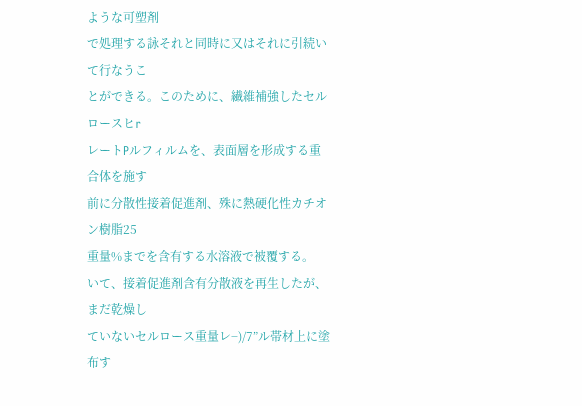ような可塑剤
で処理する詠それと同時に又はそれに引続いて行なうこ
とができる。このために、繊維補強したセルロースヒr
レートPルフィルムを、表面層を形成する重合体を施す
前に分散性接着促進剤、殊に熱硬化性カチオン樹脂25
重量%までを含有する水溶液で被覆する。
いて、接着促進剤含有分散液を再生したが、まだ乾燥し
ていないセルロース重量レ−)/7”ル帯材上に塗布す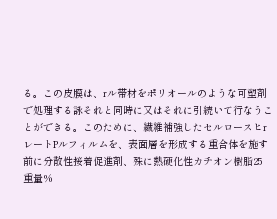る。この皮膜は、rル帯材をポリオールのような可塑剤
で処理する詠それと同時に又はそれに引続いて行なうこ
とができる。このために、繊維補強したセルロースヒr
レートPルフィルムを、表面層を形成する重合体を施す
前に分散性接着促進剤、殊に熱硬化性カチオン樹脂25
重量%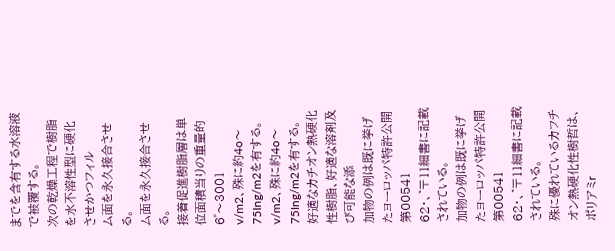までを含有する水溶液で被覆する。
次の乾燥工程で樹脂を水不溶性型に硬化させかつフィル
ム面を永久接合させる。
ム面を永久接合させる。
接着促進樹脂層は単位面積当りの重量的6゜〜3001
v/m2、殊に約4o〜75Ing/m2を有する。
v/m2、殊に約4o〜75Ing/m2を有する。
好適なカチオン熱硬化性樹脂、好適な溶剤及び可能な添
加物の例は既に挙げたヨーロッパ特許公開第00541
62・、゛〒11細書に記載されている。
加物の例は既に挙げたヨーロッパ特許公開第00541
62・、゛〒11細書に記載されている。
殊に優れているカフチオン熱硬化性樹哲は、ポリアミr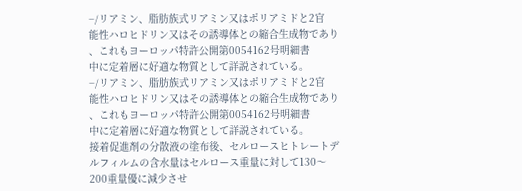−/リアミン、脂肪族式リアミン又はポリアミドと2官
能性ハロヒドリン又はその誘導体との縮合生成物であり
、これもヨーロッパ特許公開第0054162号明細書
中に定着層に好適な物質として詳説されている。
−/リアミン、脂肪族式リアミン又はポリアミドと2官
能性ハロヒドリン又はその誘導体との縮合生成物であり
、これもヨーロッパ特許公開第0054162号明細書
中に定着層に好適な物質として詳説されている。
接着促進剤の分散液の塗布後、セルロースヒトレートデ
ルフィルムの含水量はセルロース重量に対して130〜
200重量優に減少させ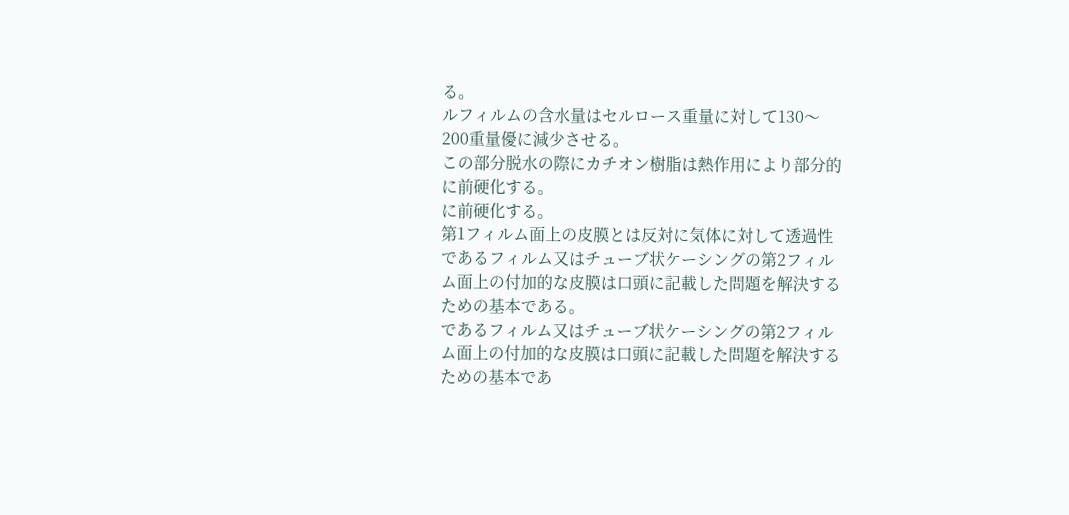る。
ルフィルムの含水量はセルロース重量に対して130〜
200重量優に減少させる。
この部分脱水の際にカチオン樹脂は熱作用により部分的
に前硬化する。
に前硬化する。
第1フィルム面上の皮膜とは反対に気体に対して透過性
であるフィルム又はチューブ状ケーシングの第2フィル
ム面上の付加的な皮膜は口頭に記載した問題を解決する
ための基本である。
であるフィルム又はチューブ状ケーシングの第2フィル
ム面上の付加的な皮膜は口頭に記載した問題を解決する
ための基本であ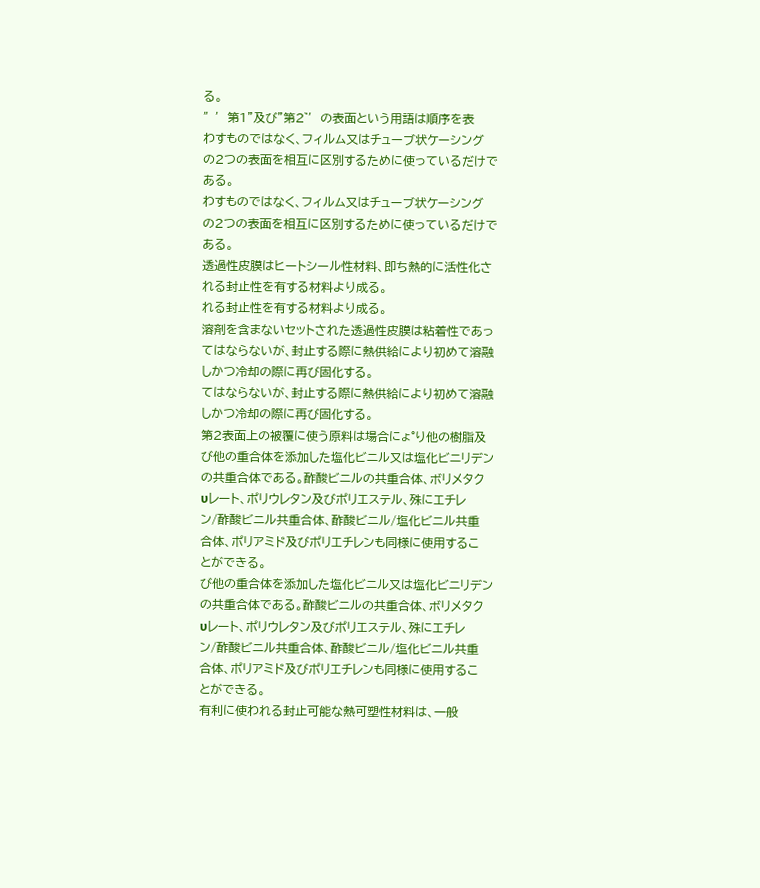る。
″′第1”及び”第2゛′の表面という用語は順序を表
わすものではなく、フィルム又はチューブ状ケーシング
の2つの表面を相互に区別するために使っているだけで
ある。
わすものではなく、フィルム又はチューブ状ケーシング
の2つの表面を相互に区別するために使っているだけで
ある。
透過性皮膜はヒートシール性材料、即ち熱的に活性化さ
れる封止性を有する材料より成る。
れる封止性を有する材料より成る。
溶剤を含まないセットされた透過性皮膜は粘着性であっ
てはならないが、封止する際に熱供給により初めて溶融
しかつ冷却の際に再び固化する。
てはならないが、封止する際に熱供給により初めて溶融
しかつ冷却の際に再び固化する。
第2表面上の被覆に使う原料は場合にょ°り他の樹脂及
び他の重合体を添加した塩化ビニル又は塩化ビニリデン
の共重合体である。酢酸ビニルの共重合体、ボリメタク
υレート、ポリウレタン及びポリエステル、殊にエチレ
ン/酢酸ビニル共重合体、酢酸ビニル/塩化ビニル共重
合体、ポリアミド及びポリエチレンも同様に使用するこ
とができる。
び他の重合体を添加した塩化ビニル又は塩化ビニリデン
の共重合体である。酢酸ビニルの共重合体、ボリメタク
υレート、ポリウレタン及びポリエステル、殊にエチレ
ン/酢酸ビニル共重合体、酢酸ビニル/塩化ビニル共重
合体、ポリアミド及びポリエチレンも同様に使用するこ
とができる。
有利に使われる封止可能な熱可塑性材料は、一般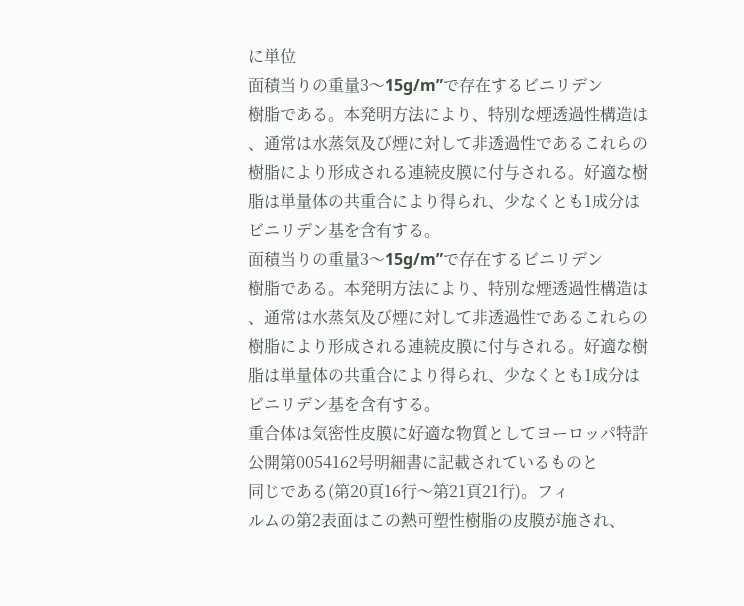に単位
面積当りの重量3〜15g/m”で存在するビニリデン
樹脂である。本発明方法により、特別な煙透過性構造は
、通常は水蒸気及び煙に対して非透過性であるこれらの
樹脂により形成される連続皮膜に付与される。好適な樹
脂は単量体の共重合により得られ、少なくとも1成分は
ビニリデン基を含有する。
面積当りの重量3〜15g/m”で存在するビニリデン
樹脂である。本発明方法により、特別な煙透過性構造は
、通常は水蒸気及び煙に対して非透過性であるこれらの
樹脂により形成される連続皮膜に付与される。好適な樹
脂は単量体の共重合により得られ、少なくとも1成分は
ビニリデン基を含有する。
重合体は気密性皮膜に好適な物質としてヨーロッパ特許
公開第0054162号明細書に記載されているものと
同じである(第20頁16行〜第21頁21行)。フィ
ルムの第2表面はこの熱可塑性樹脂の皮膜が施され、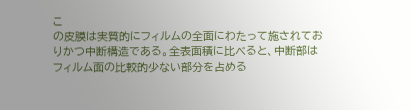こ
の皮膜は実質的にフィルムの全面にわたって施されてお
りかつ中断構造である。全表面積に比べると、中断部は
フィルム面の比較的少ない部分を占める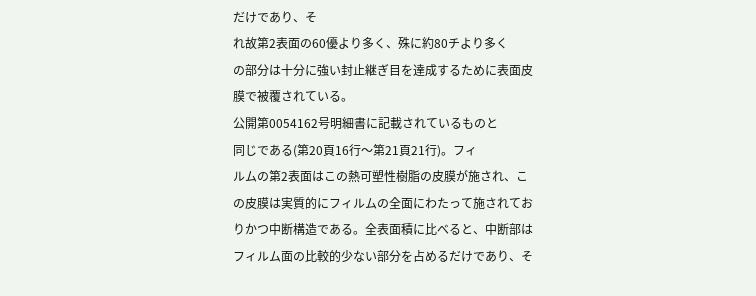だけであり、そ
れ故第2表面の60優より多く、殊に約80チより多く
の部分は十分に強い封止継ぎ目を達成するために表面皮
膜で被覆されている。
公開第0054162号明細書に記載されているものと
同じである(第20頁16行〜第21頁21行)。フィ
ルムの第2表面はこの熱可塑性樹脂の皮膜が施され、こ
の皮膜は実質的にフィルムの全面にわたって施されてお
りかつ中断構造である。全表面積に比べると、中断部は
フィルム面の比較的少ない部分を占めるだけであり、そ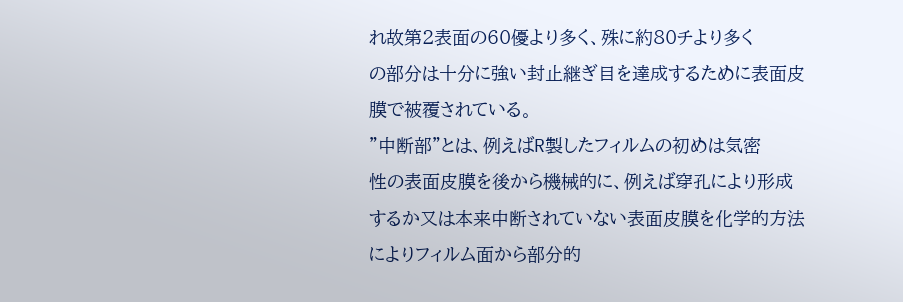れ故第2表面の60優より多く、殊に約80チより多く
の部分は十分に強い封止継ぎ目を達成するために表面皮
膜で被覆されている。
”中断部”とは、例えばR製したフィルムの初めは気密
性の表面皮膜を後から機械的に、例えば穿孔により形成
するか又は本来中断されていない表面皮膜を化学的方法
によりフィルム面から部分的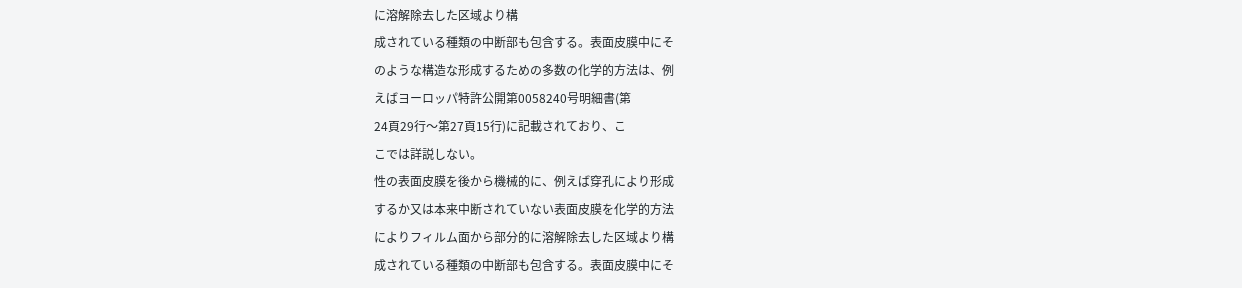に溶解除去した区域より構
成されている種類の中断部も包含する。表面皮膜中にそ
のような構造な形成するための多数の化学的方法は、例
えばヨーロッパ特許公開第0058240号明細書(第
24頁29行〜第27頁15行)に記載されており、こ
こでは詳説しない。
性の表面皮膜を後から機械的に、例えば穿孔により形成
するか又は本来中断されていない表面皮膜を化学的方法
によりフィルム面から部分的に溶解除去した区域より構
成されている種類の中断部も包含する。表面皮膜中にそ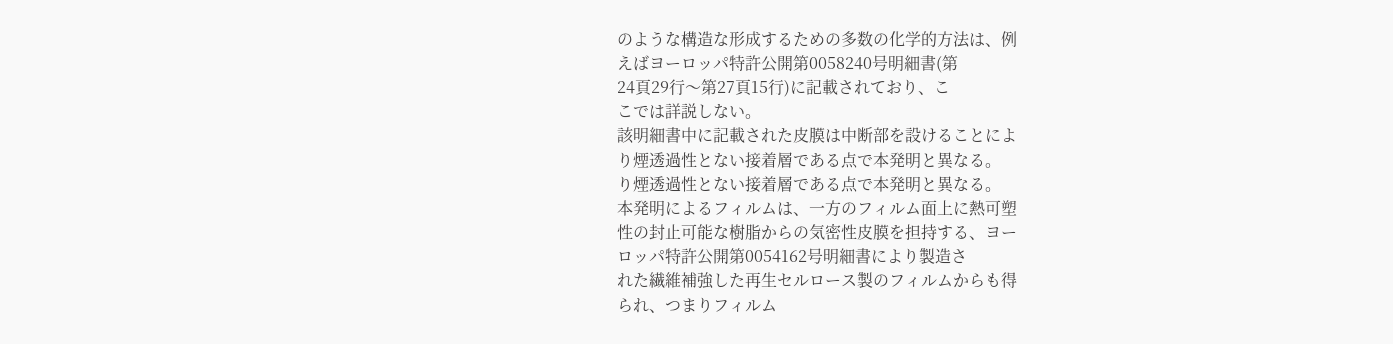のような構造な形成するための多数の化学的方法は、例
えばヨーロッパ特許公開第0058240号明細書(第
24頁29行〜第27頁15行)に記載されており、こ
こでは詳説しない。
該明細書中に記載された皮膜は中断部を設けることによ
り煙透過性とない接着層である点で本発明と異なる。
り煙透過性とない接着層である点で本発明と異なる。
本発明によるフィルムは、一方のフィルム面上に熱可塑
性の封止可能な樹脂からの気密性皮膜を担持する、ヨー
ロッパ特許公開第0054162号明細書により製造さ
れた繊維補強した再生セルロース製のフィルムからも得
られ、つまりフィルム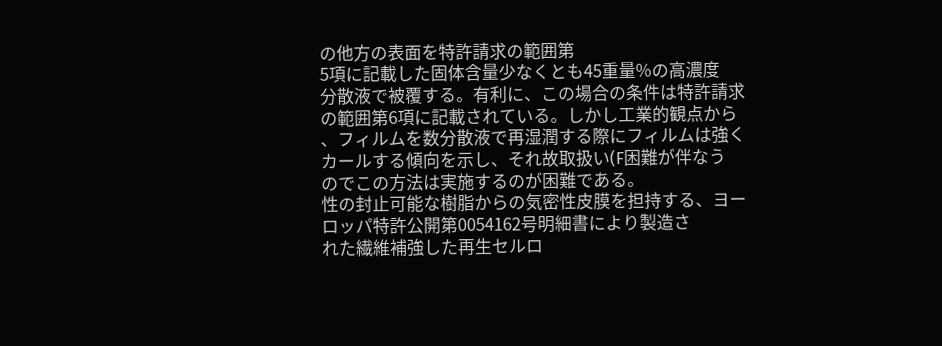の他方の表面を特許請求の範囲第
5項に記載した固体含量少なくとも45重量%の高濃度
分散液で被覆する。有利に、この場合の条件は特許請求
の範囲第6項に記載されている。しかし工業的観点から
、フィルムを数分散液で再湿潤する際にフィルムは強く
カールする傾向を示し、それ故取扱い(F困難が伴なう
のでこの方法は実施するのが困難である。
性の封止可能な樹脂からの気密性皮膜を担持する、ヨー
ロッパ特許公開第0054162号明細書により製造さ
れた繊維補強した再生セルロ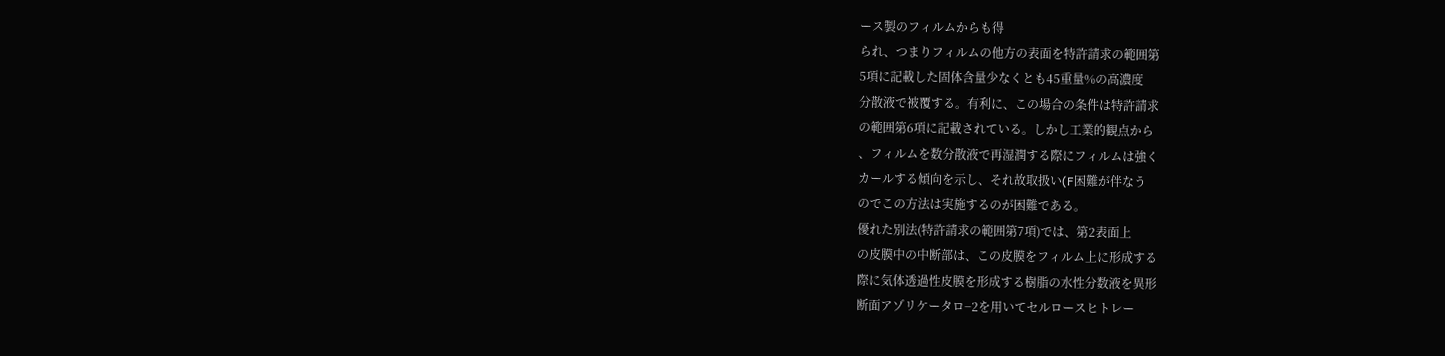ース製のフィルムからも得
られ、つまりフィルムの他方の表面を特許請求の範囲第
5項に記載した固体含量少なくとも45重量%の高濃度
分散液で被覆する。有利に、この場合の条件は特許請求
の範囲第6項に記載されている。しかし工業的観点から
、フィルムを数分散液で再湿潤する際にフィルムは強く
カールする傾向を示し、それ故取扱い(F困難が伴なう
のでこの方法は実施するのが困難である。
優れた別法(特許請求の範囲第7項)では、第2表面上
の皮膜中の中断部は、この皮膜をフィルム上に形成する
際に気体透過性皮膜を形成する樹脂の水性分数液を異形
断面アゾリケータロ−2を用いてセルロースヒトレー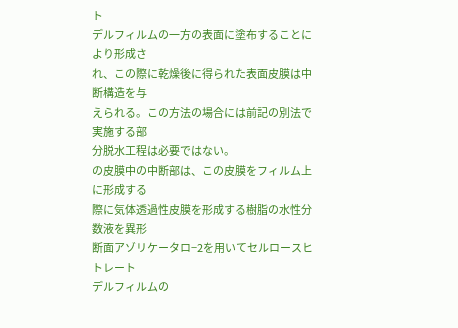ト
デルフィルムの一方の表面に塗布することにより形成さ
れ、この際に乾燥後に得られた表面皮膜は中断構造を与
えられる。この方法の場合には前記の別法で実施する部
分脱水工程は必要ではない。
の皮膜中の中断部は、この皮膜をフィルム上に形成する
際に気体透過性皮膜を形成する樹脂の水性分数液を異形
断面アゾリケータロ−2を用いてセルロースヒトレート
デルフィルムの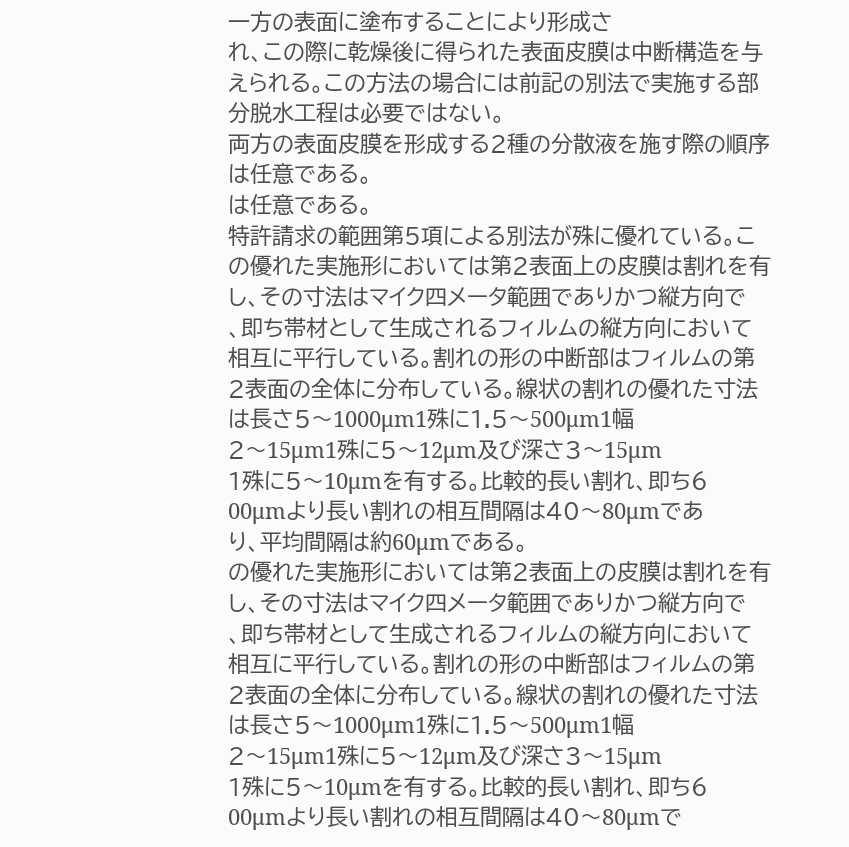一方の表面に塗布することにより形成さ
れ、この際に乾燥後に得られた表面皮膜は中断構造を与
えられる。この方法の場合には前記の別法で実施する部
分脱水工程は必要ではない。
両方の表面皮膜を形成する2種の分散液を施す際の順序
は任意である。
は任意である。
特許請求の範囲第5項による別法が殊に優れている。こ
の優れた実施形においては第2表面上の皮膜は割れを有
し、その寸法はマイク四メータ範囲でありかつ縦方向で
、即ち帯材として生成されるフィルムの縦方向において
相互に平行している。割れの形の中断部はフィルムの第
2表面の全体に分布している。線状の割れの優れた寸法
は長さ5〜1000μm1殊に1.5〜500μm1幅
2〜15μm1殊に5〜12μm及び深さ3〜15μm
1殊に5〜10μmを有する。比較的長い割れ、即ち6
00μmより長い割れの相互間隔は40〜80μmであ
り、平均間隔は約60μmである。
の優れた実施形においては第2表面上の皮膜は割れを有
し、その寸法はマイク四メータ範囲でありかつ縦方向で
、即ち帯材として生成されるフィルムの縦方向において
相互に平行している。割れの形の中断部はフィルムの第
2表面の全体に分布している。線状の割れの優れた寸法
は長さ5〜1000μm1殊に1.5〜500μm1幅
2〜15μm1殊に5〜12μm及び深さ3〜15μm
1殊に5〜10μmを有する。比較的長い割れ、即ち6
00μmより長い割れの相互間隔は40〜80μmで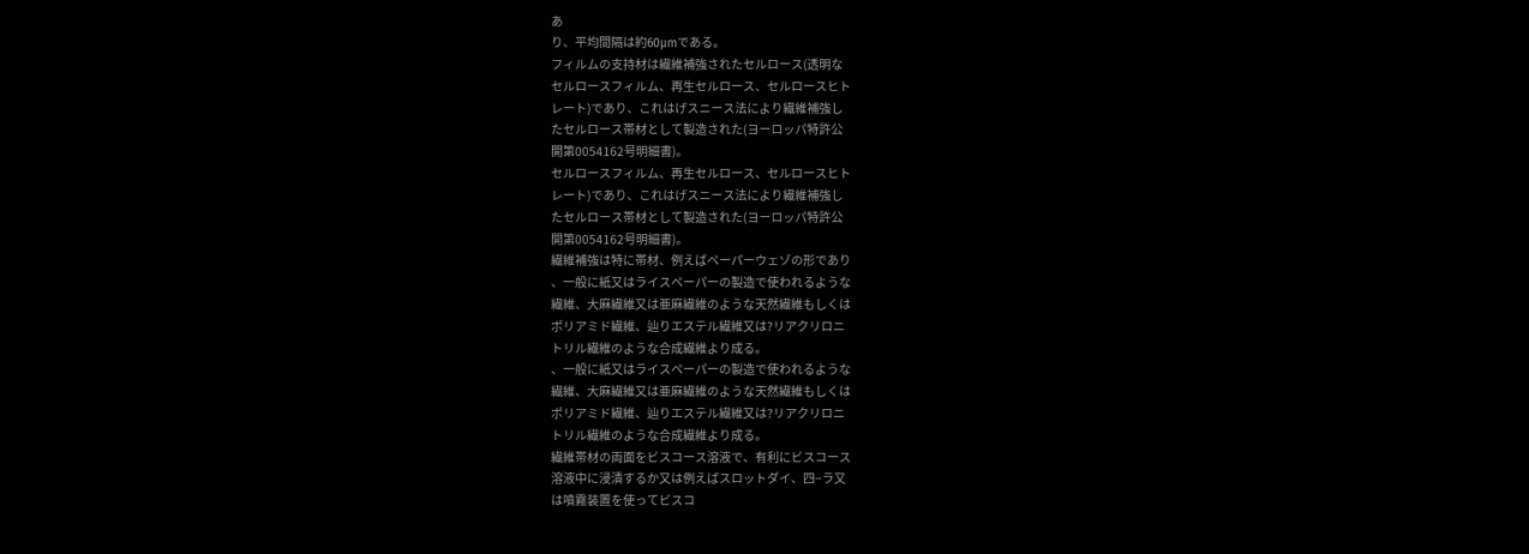あ
り、平均間隔は約60μmである。
フィルムの支持材は繊維補強されたセルロース(透明な
セルロースフィルム、再生セルロース、セルロースヒト
レート)であり、これはげスニース法により繊維補強し
たセルロース帯材として製造された(ヨーロッパ特許公
開第0054162号明細書)。
セルロースフィルム、再生セルロース、セルロースヒト
レート)であり、これはげスニース法により繊維補強し
たセルロース帯材として製造された(ヨーロッパ特許公
開第0054162号明細書)。
繊維補強は特に帯材、例えばペーパーウェゾの形であり
、一般に紙又はライスペーパーの製造で使われるような
繊維、大麻繊維又は亜麻繊維のような天然繊維もしくは
ポリアミド繊維、辿りエステル繊維又は?リアクリロニ
トリル繊維のような合成繊維より成る。
、一般に紙又はライスペーパーの製造で使われるような
繊維、大麻繊維又は亜麻繊維のような天然繊維もしくは
ポリアミド繊維、辿りエステル繊維又は?リアクリロニ
トリル繊維のような合成繊維より成る。
繊維帯材の両面をビスコース溶液で、有利にビスコース
溶液中に浸漬するか又は例えばスロットダイ、四−ラ又
は噴霧装置を使ってビスコ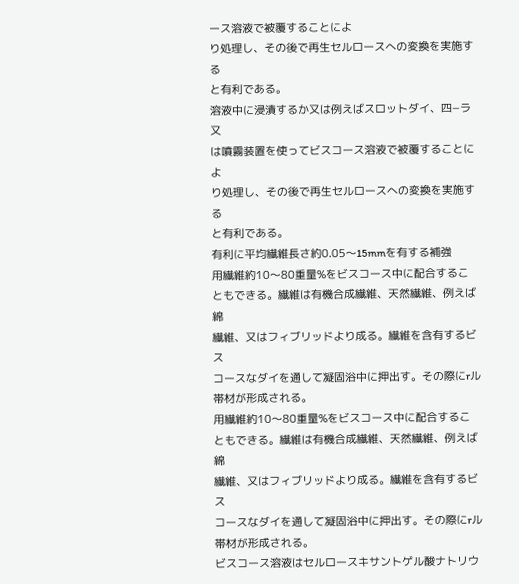ース溶液で被覆することによ
り処理し、その後で再生セルロースへの変換を実施する
と有利である。
溶液中に浸漬するか又は例えばスロットダイ、四−ラ又
は噴霧装置を使ってビスコース溶液で被覆することによ
り処理し、その後で再生セルロースへの変換を実施する
と有利である。
有利に平均繊維長さ約0.05〜15mmを有する補強
用繊維約10〜80重量%をビスコース中に配合するこ
ともできる。繊維は有機合成繊維、天然繊維、例えば綿
繊維、又はフィブリッドより成る。繊維を含有するビス
コースなダイを通して凝固浴中に押出す。その際にrル
帯材が形成される。
用繊維約10〜80重量%をビスコース中に配合するこ
ともできる。繊維は有機合成繊維、天然繊維、例えば綿
繊維、又はフィブリッドより成る。繊維を含有するビス
コースなダイを通して凝固浴中に押出す。その際にrル
帯材が形成される。
ビスコース溶液はセルロースキサントゲル酸ナトリウ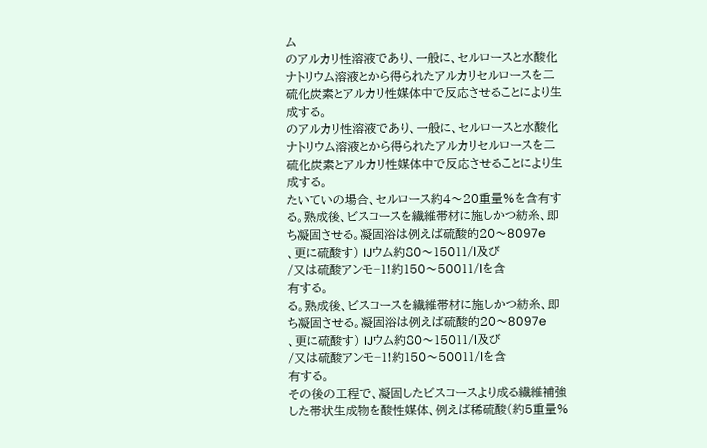ム
のアルカリ性溶液であり、一般に、セルロースと水酸化
ナトリウム溶液とから得られたアルカリセルロースを二
硫化炭素とアルカリ性媒体中で反応させることにより生
成する。
のアルカリ性溶液であり、一般に、セルロースと水酸化
ナトリウム溶液とから得られたアルカリセルロースを二
硫化炭素とアルカリ性媒体中で反応させることにより生
成する。
たいていの場合、セルロース約4〜20重量%を含有す
る。熟成後、ビスコースを繊維帯材に施しかつ紡糸、即
ち凝固させる。凝固浴は例えば硫酸的20〜8097e
、更に硫酸す) IJウム約80〜15011/l及び
/又は硫酸アンモ−1!約150〜50011/lを含
有する。
る。熟成後、ビスコースを繊維帯材に施しかつ紡糸、即
ち凝固させる。凝固浴は例えば硫酸的20〜8097e
、更に硫酸す) IJウム約80〜15011/l及び
/又は硫酸アンモ−1!約150〜50011/lを含
有する。
その後の工程で、凝固したビスコースより成る繊維補強
した帯状生成物を酸性媒体、例えば稀硫酸(約5重量%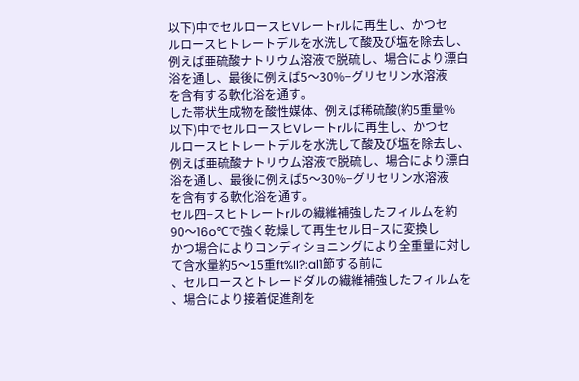以下)中でセルロースヒVレートrルに再生し、かつセ
ルロースヒトレートデルを水洗して酸及び塩を除去し、
例えば亜硫酸ナトリウム溶液で脱硫し、場合により漂白
浴を通し、最後に例えば5〜30%−グリセリン水溶液
を含有する軟化浴を通す。
した帯状生成物を酸性媒体、例えば稀硫酸(約5重量%
以下)中でセルロースヒVレートrルに再生し、かつセ
ルロースヒトレートデルを水洗して酸及び塩を除去し、
例えば亜硫酸ナトリウム溶液で脱硫し、場合により漂白
浴を通し、最後に例えば5〜30%−グリセリン水溶液
を含有する軟化浴を通す。
セル四−スヒトレートrルの繊維補強したフィルムを約
90〜16o℃で強く乾燥して再生セル日−スに変換し
かつ場合によりコンディショニングにより全重量に対し
て含水量約5〜15重ft%II?:al1節する前に
、セルロースとトレードダルの繊維補強したフィルムを
、場合により接着促進剤を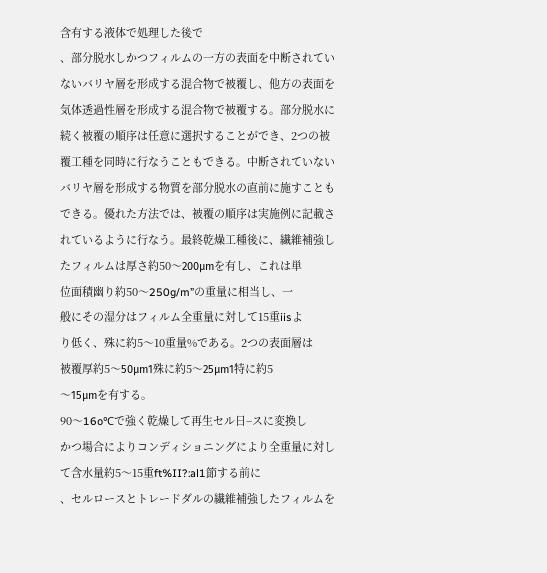含有する液体で処理した後で
、部分脱水しかつフィルムの一方の表面を中断されてい
ないバリヤ層を形成する混合物で被覆し、他方の表面を
気体透過性層を形成する混合物で被覆する。部分脱水に
続く被覆の順序は任意に選択することができ、2つの被
覆工種を同時に行なうこともできる。中断されていない
バリヤ層を形成する物質を部分脱水の直前に施すことも
できる。優れた方法では、被覆の順序は実施例に記載さ
れているように行なう。最終乾燥工種後に、繊維補強し
たフィルムは厚さ約50〜200μmを有し、これは単
位面積幽り約50〜250g/m”の重量に相当し、一
般にその湿分はフィルム全重量に対して15重iisよ
り低く、殊に約5〜10重量%である。2つの表面層は
被覆厚約5〜50μm1殊に約5〜25μm1特に約5
〜15μmを有する。
90〜16o℃で強く乾燥して再生セル日−スに変換し
かつ場合によりコンディショニングにより全重量に対し
て含水量約5〜15重ft%II?:al1節する前に
、セルロースとトレードダルの繊維補強したフィルムを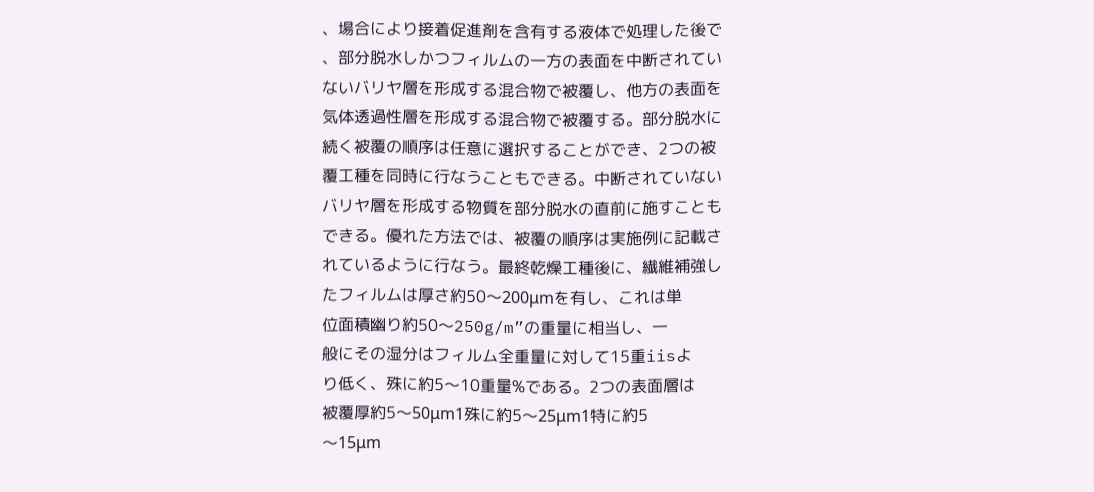、場合により接着促進剤を含有する液体で処理した後で
、部分脱水しかつフィルムの一方の表面を中断されてい
ないバリヤ層を形成する混合物で被覆し、他方の表面を
気体透過性層を形成する混合物で被覆する。部分脱水に
続く被覆の順序は任意に選択することができ、2つの被
覆工種を同時に行なうこともできる。中断されていない
バリヤ層を形成する物質を部分脱水の直前に施すことも
できる。優れた方法では、被覆の順序は実施例に記載さ
れているように行なう。最終乾燥工種後に、繊維補強し
たフィルムは厚さ約50〜200μmを有し、これは単
位面積幽り約50〜250g/m”の重量に相当し、一
般にその湿分はフィルム全重量に対して15重iisよ
り低く、殊に約5〜10重量%である。2つの表面層は
被覆厚約5〜50μm1殊に約5〜25μm1特に約5
〜15μm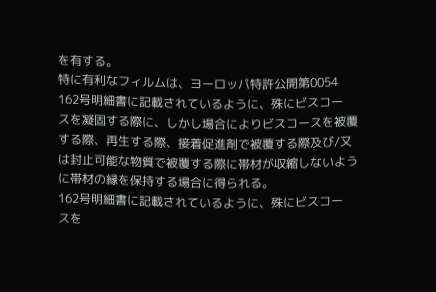を有する。
特に有利なフィルムは、ヨーロッパ特許公開第0054
162号明細書に記載されているように、殊にビスコー
スを凝固する際に、しかし場合によりビスコースを被覆
する際、再生する際、接着促進剤で被覆する際及び/又
は封止可能な物質で被覆する際に帯材が収縮しないよう
に帯材の縁を保持する場合に得られる。
162号明細書に記載されているように、殊にビスコー
スを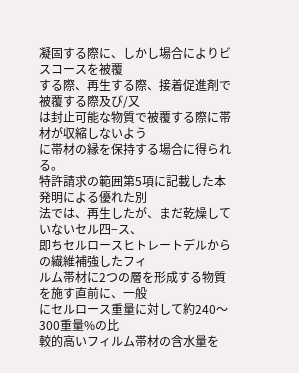凝固する際に、しかし場合によりビスコースを被覆
する際、再生する際、接着促進剤で被覆する際及び/又
は封止可能な物質で被覆する際に帯材が収縮しないよう
に帯材の縁を保持する場合に得られる。
特許請求の範囲第5項に記載した本発明による優れた別
法では、再生したが、まだ乾燥していないセル四−ス、
即ちセルロースヒトレートデルからの繊維補強したフィ
ルム帯材に2つの層を形成する物質を施す直前に、一般
にセルロース重量に対して約240〜300重量%の比
較的高いフィルム帯材の含水量を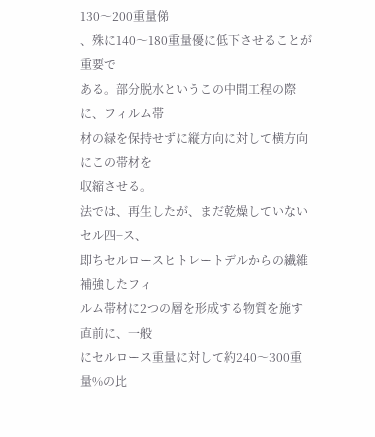130〜200重量俤
、殊に140〜180重量優に低下させることが重要で
ある。部分脱水というこの中間工程の際に、フィルム帯
材の緑を保持せずに縦方向に対して横方向にこの帯材を
収縮させる。
法では、再生したが、まだ乾燥していないセル四−ス、
即ちセルロースヒトレートデルからの繊維補強したフィ
ルム帯材に2つの層を形成する物質を施す直前に、一般
にセルロース重量に対して約240〜300重量%の比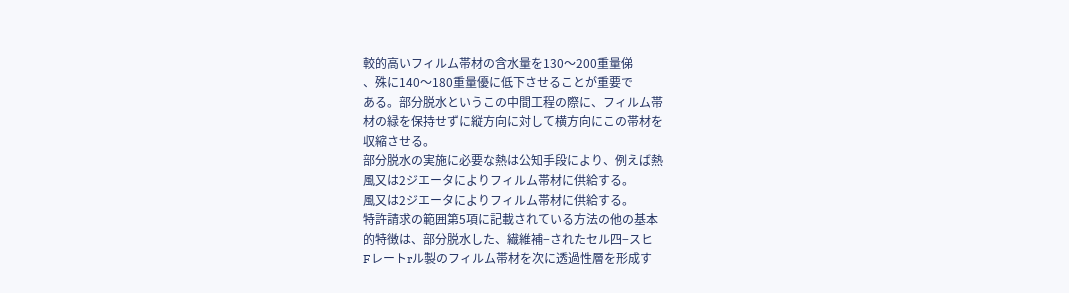較的高いフィルム帯材の含水量を130〜200重量俤
、殊に140〜180重量優に低下させることが重要で
ある。部分脱水というこの中間工程の際に、フィルム帯
材の緑を保持せずに縦方向に対して横方向にこの帯材を
収縮させる。
部分脱水の実施に必要な熱は公知手段により、例えば熱
風又は2ジエータによりフィルム帯材に供給する。
風又は2ジエータによりフィルム帯材に供給する。
特許請求の範囲第5項に記載されている方法の他の基本
的特徴は、部分脱水した、繊維補−されたセル四−スヒ
Fレートrル製のフィルム帯材を次に透過性層を形成す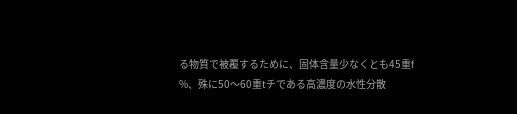る物質で被覆するために、固体含量少なくとも45重f
%、殊に50〜60重tチである高濃度の水性分散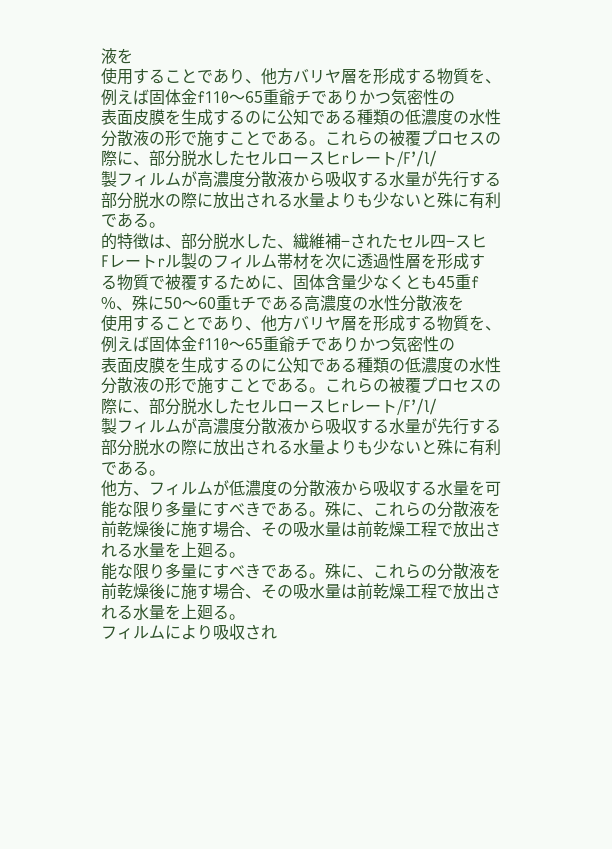液を
使用することであり、他方バリヤ層を形成する物質を、
例えば固体金f110〜65重爺チでありかつ気密性の
表面皮膜を生成するのに公知である種類の低濃度の水性
分散液の形で施すことである。これらの被覆プロセスの
際に、部分脱水したセルロースヒrレート/F’/l/
製フィルムが高濃度分散液から吸収する水量が先行する
部分脱水の際に放出される水量よりも少ないと殊に有利
である。
的特徴は、部分脱水した、繊維補−されたセル四−スヒ
Fレートrル製のフィルム帯材を次に透過性層を形成す
る物質で被覆するために、固体含量少なくとも45重f
%、殊に50〜60重tチである高濃度の水性分散液を
使用することであり、他方バリヤ層を形成する物質を、
例えば固体金f110〜65重爺チでありかつ気密性の
表面皮膜を生成するのに公知である種類の低濃度の水性
分散液の形で施すことである。これらの被覆プロセスの
際に、部分脱水したセルロースヒrレート/F’/l/
製フィルムが高濃度分散液から吸収する水量が先行する
部分脱水の際に放出される水量よりも少ないと殊に有利
である。
他方、フィルムが低濃度の分散液から吸収する水量を可
能な限り多量にすべきである。殊に、これらの分散液を
前乾燥後に施す場合、その吸水量は前乾燥工程で放出さ
れる水量を上廻る。
能な限り多量にすべきである。殊に、これらの分散液を
前乾燥後に施す場合、その吸水量は前乾燥工程で放出さ
れる水量を上廻る。
フィルムにより吸収され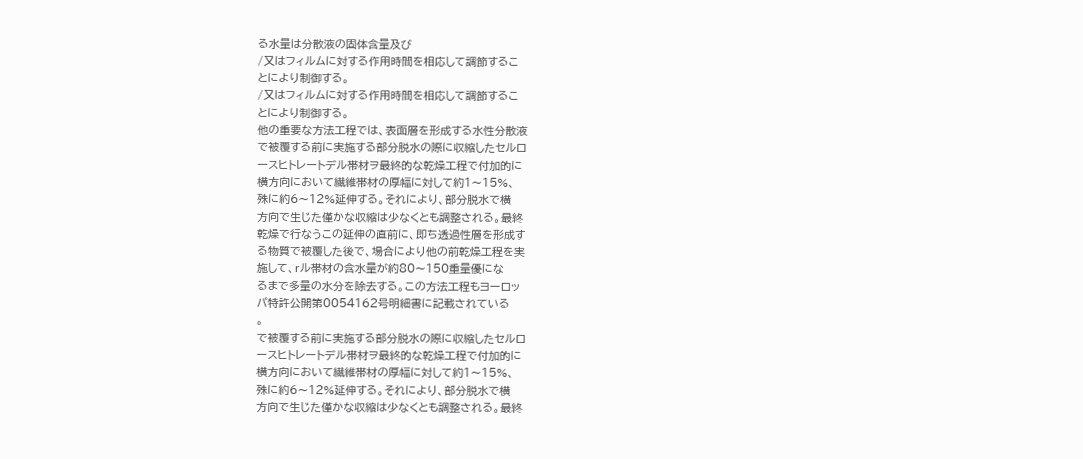る水量は分散液の固体含量及び
/又はフィルムに対する作用時間を相応して調節するこ
とにより制御する。
/又はフィルムに対する作用時間を相応して調節するこ
とにより制御する。
他の重要な方法工程では、表面層を形成する水性分散液
で被覆する前に実施する部分脱水の際に収縮したセルロ
ースヒトレートデル帯材ヲ最終的な乾燥工程で付加的に
横方向において繊維帯材の厚幅に対して約1〜15%、
殊に約6〜12%延伸する。それにより、部分脱水で横
方向で生じた僅かな収縮は少なくとも調整される。最終
乾燥で行なうこの延伸の直前に、即ち透過性層を形成す
る物質で被覆した後で、場合により他の前乾燥工程を実
施して、rル帯材の含水量が約80〜150重量優にな
るまで多量の水分を除去する。この方法工程もヨーロッ
パ特許公開第0054162号明細書に記載されている
。
で被覆する前に実施する部分脱水の際に収縮したセルロ
ースヒトレートデル帯材ヲ最終的な乾燥工程で付加的に
横方向において繊維帯材の厚幅に対して約1〜15%、
殊に約6〜12%延伸する。それにより、部分脱水で横
方向で生じた僅かな収縮は少なくとも調整される。最終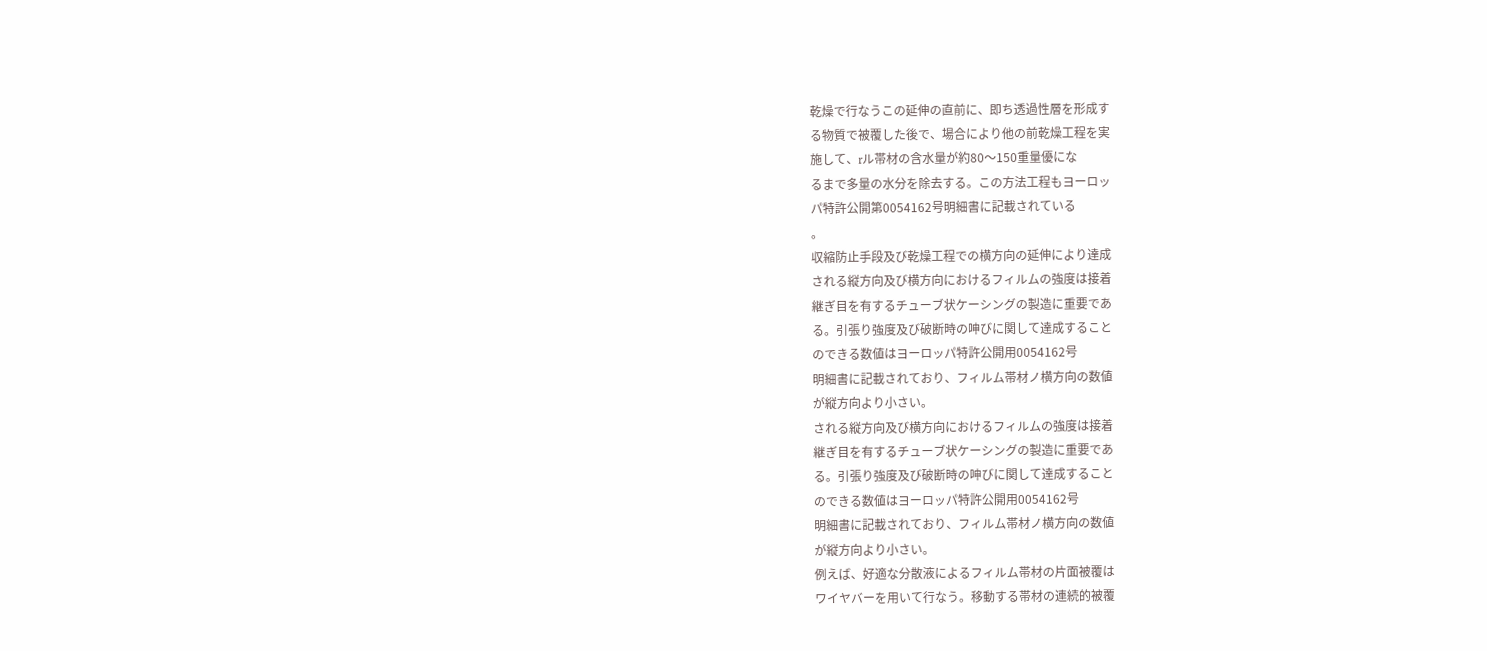乾燥で行なうこの延伸の直前に、即ち透過性層を形成す
る物質で被覆した後で、場合により他の前乾燥工程を実
施して、rル帯材の含水量が約80〜150重量優にな
るまで多量の水分を除去する。この方法工程もヨーロッ
パ特許公開第0054162号明細書に記載されている
。
収縮防止手段及び乾燥工程での横方向の延伸により達成
される縦方向及び横方向におけるフィルムの強度は接着
継ぎ目を有するチューブ状ケーシングの製造に重要であ
る。引張り強度及び破断時の呻びに関して達成すること
のできる数値はヨーロッパ特許公開用0054162号
明細書に記載されており、フィルム帯材ノ横方向の数値
が縦方向より小さい。
される縦方向及び横方向におけるフィルムの強度は接着
継ぎ目を有するチューブ状ケーシングの製造に重要であ
る。引張り強度及び破断時の呻びに関して達成すること
のできる数値はヨーロッパ特許公開用0054162号
明細書に記載されており、フィルム帯材ノ横方向の数値
が縦方向より小さい。
例えば、好適な分散液によるフィルム帯材の片面被覆は
ワイヤバーを用いて行なう。移動する帯材の連続的被覆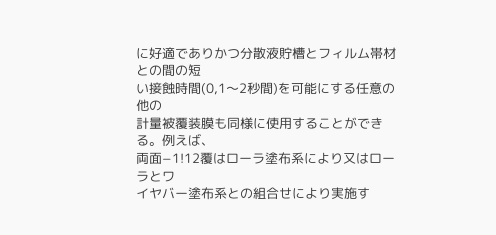に好適でありかつ分散液貯槽とフィルム帯材との間の短
い接蝕時間(0,1〜2秒間)を可能にする任意の他の
計量被覆装膜も同様に使用することができる。例えば、
両面−1!12覆はローラ塗布系により又はローラとワ
イヤバー塗布系との組合せにより実施す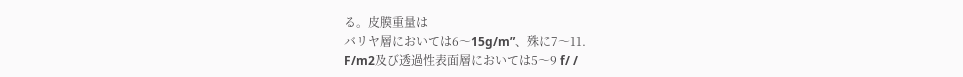る。皮膜重量は
バリヤ層においては6〜15g/m”、殊に7〜11.
F/m2及び透過性表面層においては5〜9 f/ /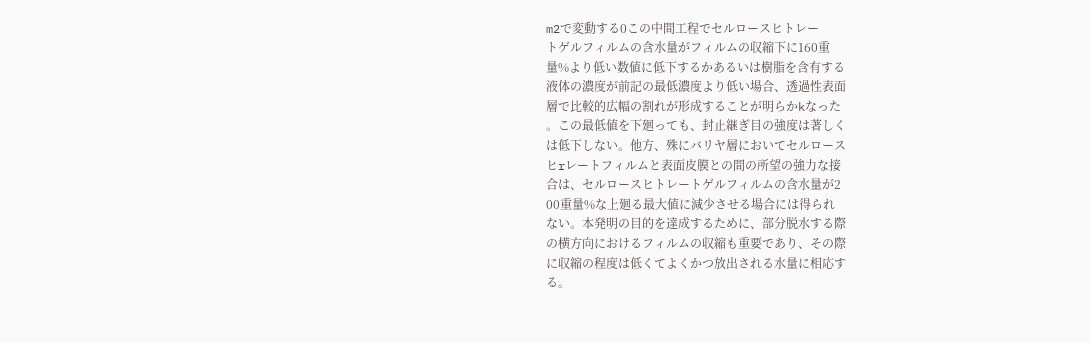m2で変動する0この中間工程でセルロースヒトレー
トゲルフィルムの含水量がフィルムの収縮下に160重
量%より低い数値に低下するかあるいは樹脂を含有する
液体の濃度が前記の最低濃度より低い場合、透過性表面
層で比較的広幅の割れが形成することが明らかkなった
。この最低値を下廻っても、封止継ぎ目の強度は著しく
は低下しない。他方、殊にバリヤ層においてセルロース
ヒrレートフィルムと表面皮膜との間の所望の強力な接
合は、セルロースヒトレートゲルフィルムの含水量が2
00重量%な上廻る最大値に減少させる場合には得られ
ない。本発明の目的を達成するために、部分脱水する際
の横方向におけるフィルムの収縮も重要であり、その際
に収縮の程度は低くてよくかつ放出される水量に相応す
る。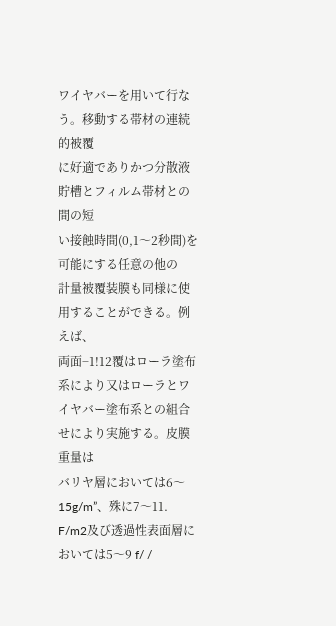ワイヤバーを用いて行なう。移動する帯材の連続的被覆
に好適でありかつ分散液貯槽とフィルム帯材との間の短
い接蝕時間(0,1〜2秒間)を可能にする任意の他の
計量被覆装膜も同様に使用することができる。例えば、
両面−1!12覆はローラ塗布系により又はローラとワ
イヤバー塗布系との組合せにより実施する。皮膜重量は
バリヤ層においては6〜15g/m”、殊に7〜11.
F/m2及び透過性表面層においては5〜9 f/ /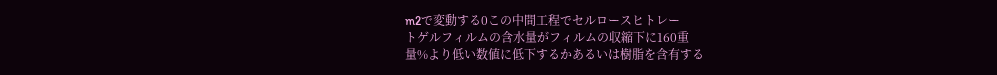m2で変動する0この中間工程でセルロースヒトレー
トゲルフィルムの含水量がフィルムの収縮下に160重
量%より低い数値に低下するかあるいは樹脂を含有する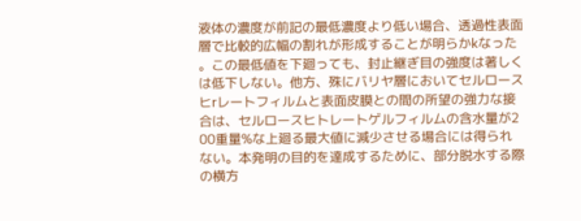液体の濃度が前記の最低濃度より低い場合、透過性表面
層で比較的広幅の割れが形成することが明らかkなった
。この最低値を下廻っても、封止継ぎ目の強度は著しく
は低下しない。他方、殊にバリヤ層においてセルロース
ヒrレートフィルムと表面皮膜との間の所望の強力な接
合は、セルロースヒトレートゲルフィルムの含水量が2
00重量%な上廻る最大値に減少させる場合には得られ
ない。本発明の目的を達成するために、部分脱水する際
の横方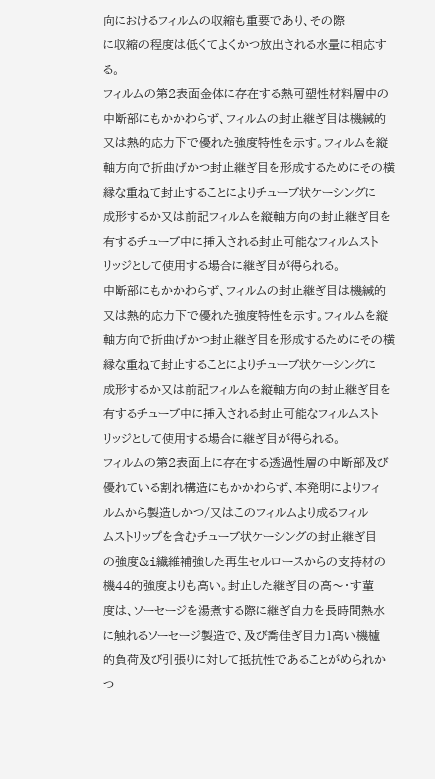向におけるフィルムの収縮も重要であり、その際
に収縮の程度は低くてよくかつ放出される水量に相応す
る。
フィルムの第2表面金体に存在する熱可塑性材料層中の
中断部にもかかわらず、フィルムの封止継ぎ目は機緘的
又は熱的応力下で優れた強度特性を示す。フィルムを縦
軸方向で折曲げかつ封止継ぎ目を形成するためにその横
縁な重ねて封止することによりチューブ状ケーシングに
成形するか又は前記フィルムを縦軸方向の封止継ぎ目を
有するチューブ中に挿入される封止可能なフィルムスト
リッジとして使用する場合に継ぎ目が得られる。
中断部にもかかわらず、フィルムの封止継ぎ目は機緘的
又は熱的応力下で優れた強度特性を示す。フィルムを縦
軸方向で折曲げかつ封止継ぎ目を形成するためにその横
縁な重ねて封止することによりチューブ状ケーシングに
成形するか又は前記フィルムを縦軸方向の封止継ぎ目を
有するチューブ中に挿入される封止可能なフィルムスト
リッジとして使用する場合に継ぎ目が得られる。
フィルムの第2表面上に存在する透過性層の中断部及び
優れている割れ構造にもかかわらず、本発明によりフィ
ルムから製造しかつ/又はこのフィルムより成るフィル
ムストリップを含むチューブ状ケーシングの封止継ぎ目
の強度&i繊維補強した再生セルロースからの支持材の
機44的強度よりも高い。封止した継ぎ目の高〜・す菫
度は、ソーセージを湯煮する際に継ぎ自力を長時間熱水
に触れるソーセージ製造で、及び喬佳ぎ目力1高い機櫨
的負荷及び引張りに対して抵抗性であることがめられか
つ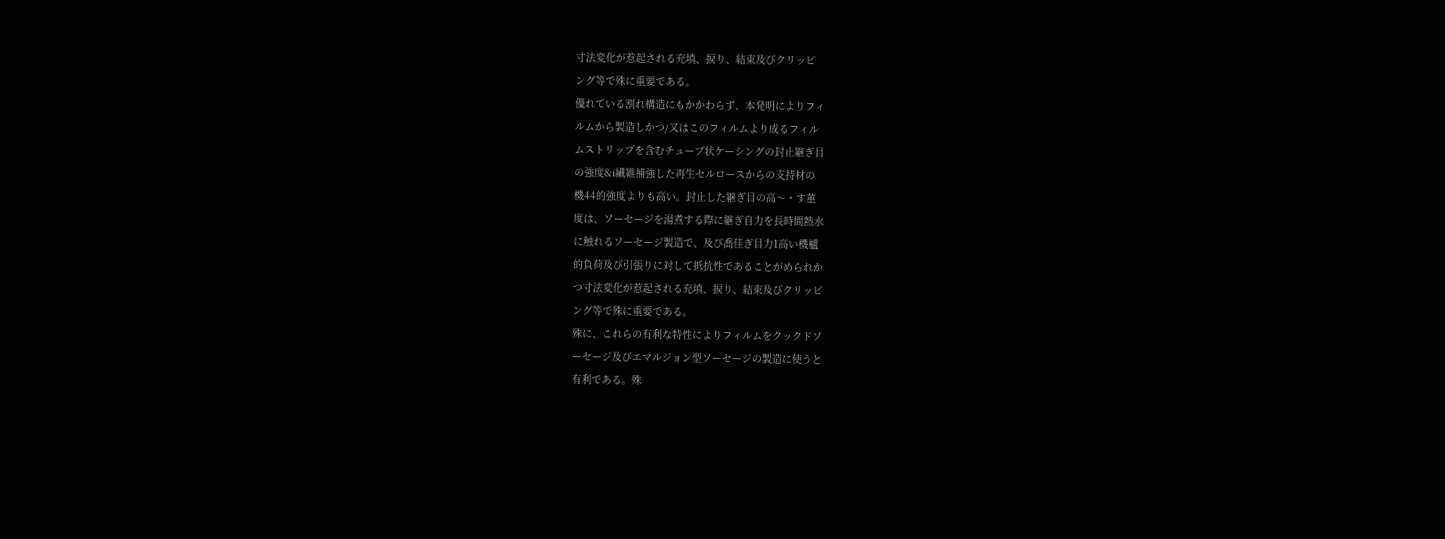寸法変化が惹起される充填、捩り、結束及びクリッピ
ング等で殊に重要である。
優れている割れ構造にもかかわらず、本発明によりフィ
ルムから製造しかつ/又はこのフィルムより成るフィル
ムストリップを含むチューブ状ケーシングの封止継ぎ目
の強度&i繊維補強した再生セルロースからの支持材の
機44的強度よりも高い。封止した継ぎ目の高〜・す菫
度は、ソーセージを湯煮する際に継ぎ自力を長時間熱水
に触れるソーセージ製造で、及び喬佳ぎ目力1高い機櫨
的負荷及び引張りに対して抵抗性であることがめられか
つ寸法変化が惹起される充填、捩り、結束及びクリッピ
ング等で殊に重要である。
殊に、これらの有利な特性によりフィルムをクックドソ
ーセージ及びエマルジョン型ソーセージの製造に使うと
有利である。殊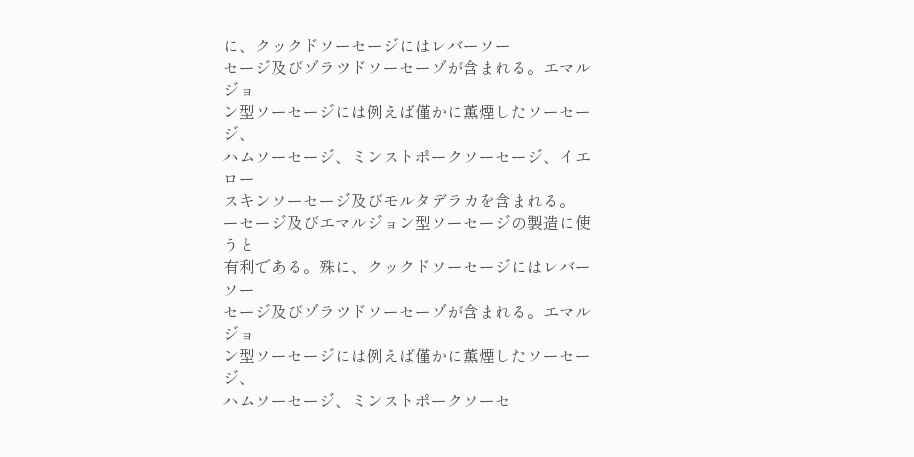に、クックドソーセージにはレバーソー
セージ及びゾラツドソーセーゾが含まれる。エマルジョ
ン型ソーセージには例えば僅かに薫煙したソーセージ、
ハムソーセージ、ミンストポークソーセージ、イエロー
スキンソーセージ及びモルタデラカを含まれる。
ーセージ及びエマルジョン型ソーセージの製造に使うと
有利である。殊に、クックドソーセージにはレバーソー
セージ及びゾラツドソーセーゾが含まれる。エマルジョ
ン型ソーセージには例えば僅かに薫煙したソーセージ、
ハムソーセージ、ミンストポークソーセ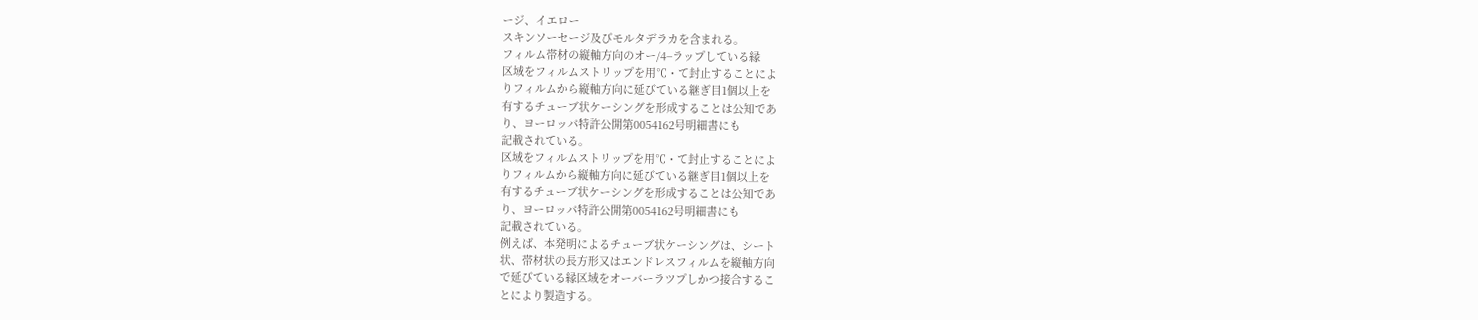ージ、イエロー
スキンソーセージ及びモルタデラカを含まれる。
フィルム帯材の縦軸方向のオー/4−ラップしている縁
区域をフィルムストリップを用℃・て封止することによ
りフィルムから縦軸方向に延びている継ぎ目1個以上を
有するチューブ状ケーシングを形成することは公知であ
り、ヨーロッパ特許公開第0054162号明細書にも
記載されている。
区域をフィルムストリップを用℃・て封止することによ
りフィルムから縦軸方向に延びている継ぎ目1個以上を
有するチューブ状ケーシングを形成することは公知であ
り、ヨーロッパ特許公開第0054162号明細書にも
記載されている。
例えば、本発明によるチューブ状ケーシングは、シート
状、帯材状の長方形又はエンドレスフィルムを縦軸方向
で延びている縁区域をオーバーラツプしかつ接合するこ
とにより製造する。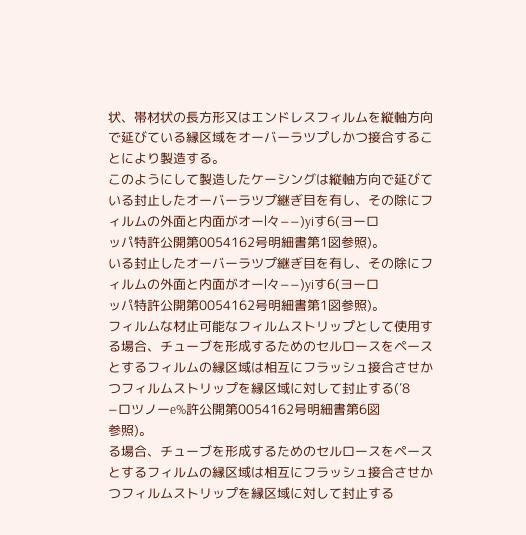状、帯材状の長方形又はエンドレスフィルムを縦軸方向
で延びている縁区域をオーバーラツプしかつ接合するこ
とにより製造する。
このようにして製造したケーシングは縦軸方向で延びて
いる封止したオーバーラツプ継ぎ目を有し、その除にフ
ィルムの外面と内面がオーl々−−)yiす6(ヨーロ
ッパ特許公開第0054162号明細書第1図参照)。
いる封止したオーバーラツプ継ぎ目を有し、その除にフ
ィルムの外面と内面がオーl々−−)yiす6(ヨーロ
ッパ特許公開第0054162号明細書第1図参照)。
フィルムな材止可能なフィルムストリップとして使用す
る場合、チューブを形成するためのセルロースをペース
とするフィルムの縁区域は相互にフラッシュ接合させか
つフィルムストリップを縁区域に対して封止する(′8
−ロツノーe%許公開第0054162号明細書第6図
参照)。
る場合、チューブを形成するためのセルロースをペース
とするフィルムの縁区域は相互にフラッシュ接合させか
つフィルムストリップを縁区域に対して封止する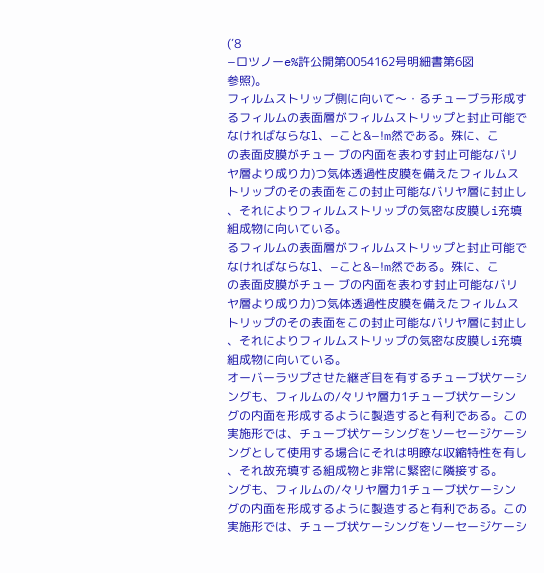(′8
−ロツノーe%許公開第0054162号明細書第6図
参照)。
フィルムストリップ側に向いて〜・るチューブラ形成す
るフィルムの表面層がフィルムストリップと封止可能で
なければならなl、−こと&−!m然である。殊に、こ
の表面皮膜がチュー ブの内面を表わす封止可能なバリ
ヤ層より成り力)つ気体透過性皮膜を備えたフィルムス
トリップのその表面をこの封止可能なバリヤ層に封止し
、それによりフィルムストリップの気密な皮膜しi充填
組成物に向いている。
るフィルムの表面層がフィルムストリップと封止可能で
なければならなl、−こと&−!m然である。殊に、こ
の表面皮膜がチュー ブの内面を表わす封止可能なバリ
ヤ層より成り力)つ気体透過性皮膜を備えたフィルムス
トリップのその表面をこの封止可能なバリヤ層に封止し
、それによりフィルムストリップの気密な皮膜しi充填
組成物に向いている。
オーバーラツプさせた継ぎ目を有するチューブ状ケーシ
ングも、フィルムの/々リヤ層力1チューブ状ケーシン
グの内面を形成するように製造すると有利である。この
実施形では、チューブ状ケーシングをソーセージケーシ
ングとして使用する場合にそれは明瞭な収縮特性を有し
、それ故充填する組成物と非常に緊密に隣接する。
ングも、フィルムの/々リヤ層力1チューブ状ケーシン
グの内面を形成するように製造すると有利である。この
実施形では、チューブ状ケーシングをソーセージケーシ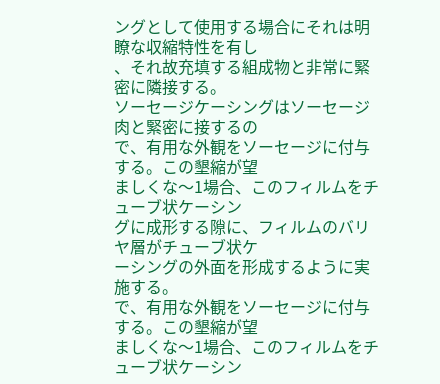ングとして使用する場合にそれは明瞭な収縮特性を有し
、それ故充填する組成物と非常に緊密に隣接する。
ソーセージケーシングはソーセージ肉と緊密に接するの
で、有用な外観をソーセージに付与する。この墾縮が望
ましくな〜1場合、このフィルムをチューブ状ケーシン
グに成形する隙に、フィルムのバリヤ層がチューブ状ケ
ーシングの外面を形成するように実施する。
で、有用な外観をソーセージに付与する。この墾縮が望
ましくな〜1場合、このフィルムをチューブ状ケーシン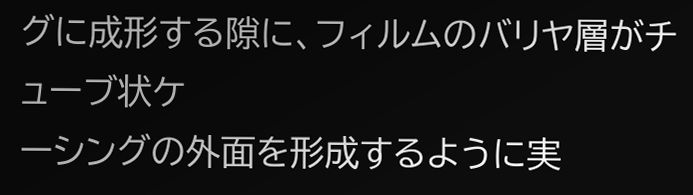グに成形する隙に、フィルムのバリヤ層がチューブ状ケ
ーシングの外面を形成するように実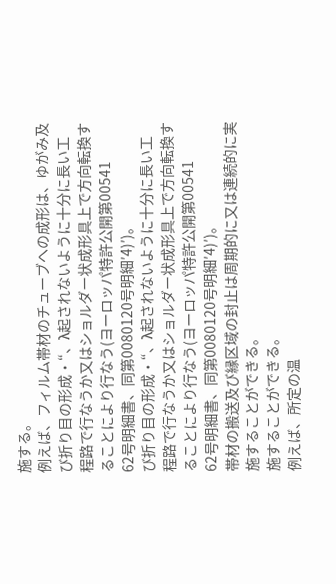施する。
例えば、フィルム帯材のチューブへの成形は、ゆがみ及
び折り目の形成・“、λ起されないように十分に長い工
程路で行なうか又はショルダー状成形具上で方向転換す
ることにより行なう(ヨーロッパ特許公開第00541
62号明細書、同第0080120号明細′4)′)。
び折り目の形成・“、λ起されないように十分に長い工
程路で行なうか又はショルダー状成形具上で方向転換す
ることにより行なう(ヨーロッパ特許公開第00541
62号明細書、同第0080120号明細′4)′)。
帯材の搬送及び縁区域の封止は周期的に又は連続的に実
施することができる。
施することができる。
例えば、所定の温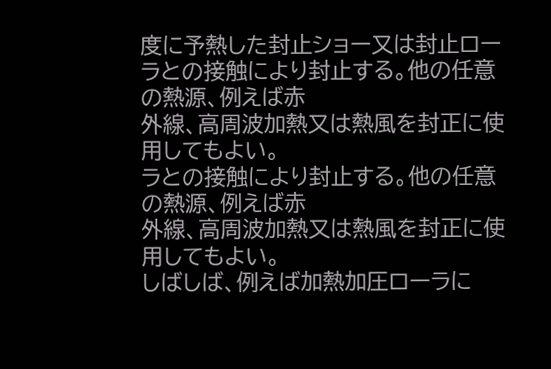度に予熱した封止ショー又は封止ロー
ラとの接触により封止する。他の任意の熱源、例えば赤
外線、高周波加熱又は熱風を封正に使用してもよい。
ラとの接触により封止する。他の任意の熱源、例えば赤
外線、高周波加熱又は熱風を封正に使用してもよい。
しばしば、例えば加熱加圧ローラに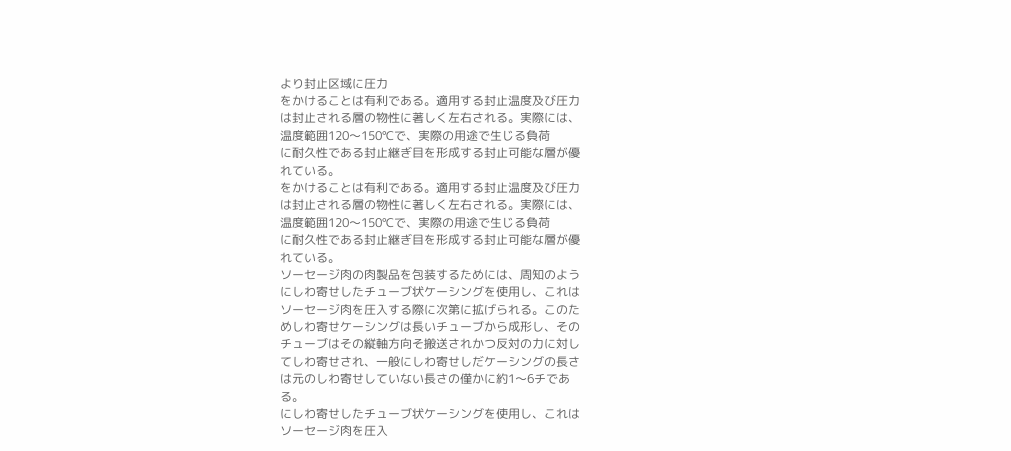より封止区域に圧力
をかけることは有利である。適用する封止温度及び圧力
は封止される層の物性に著しく左右される。実際には、
温度範囲120〜150℃で、実際の用途で生じる負荷
に耐久性である封止継ぎ目を形成する封止可能な層が優
れている。
をかけることは有利である。適用する封止温度及び圧力
は封止される層の物性に著しく左右される。実際には、
温度範囲120〜150℃で、実際の用途で生じる負荷
に耐久性である封止継ぎ目を形成する封止可能な層が優
れている。
ソーセージ肉の肉製品を包装するためには、周知のよう
にしわ寄せしたチューブ状ケーシングを使用し、これは
ソーセージ肉を圧入する際に次第に拡げられる。このた
めしわ寄せケーシングは長いチューブから成形し、その
チューブはその縦軸方向そ搬送されかつ反対の力に対し
てしわ寄せされ、一般にしわ寄せしだケーシングの長さ
は元のしわ寄せしていない長さの僅かに約1〜6チであ
る。
にしわ寄せしたチューブ状ケーシングを使用し、これは
ソーセージ肉を圧入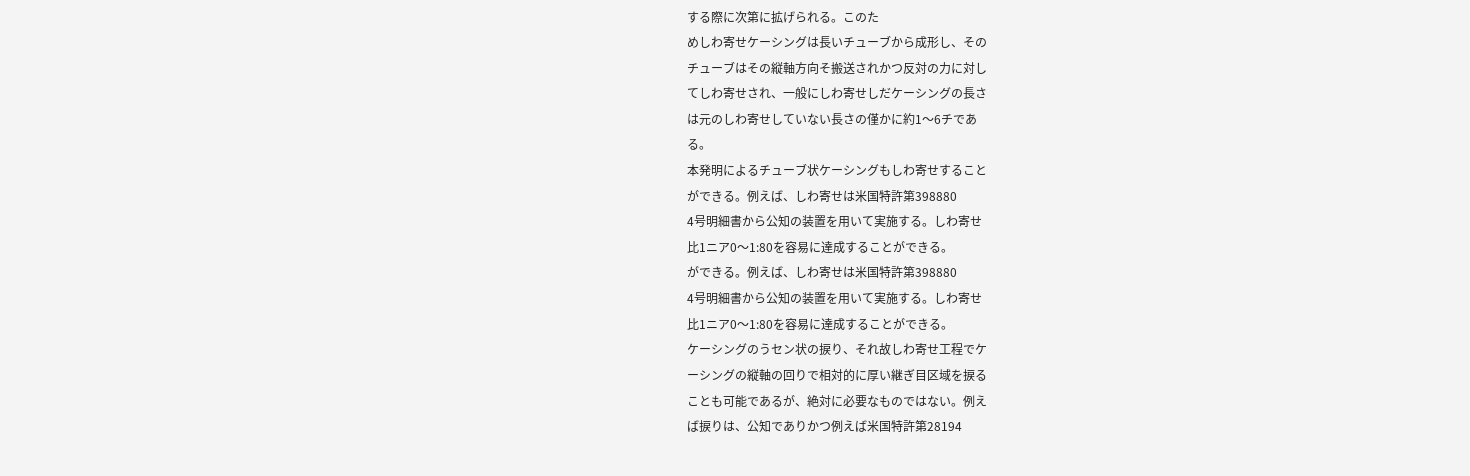する際に次第に拡げられる。このた
めしわ寄せケーシングは長いチューブから成形し、その
チューブはその縦軸方向そ搬送されかつ反対の力に対し
てしわ寄せされ、一般にしわ寄せしだケーシングの長さ
は元のしわ寄せしていない長さの僅かに約1〜6チであ
る。
本発明によるチューブ状ケーシングもしわ寄せすること
ができる。例えば、しわ寄せは米国特許第398880
4号明細書から公知の装置を用いて実施する。しわ寄せ
比1ニア0〜1:80を容易に達成することができる。
ができる。例えば、しわ寄せは米国特許第398880
4号明細書から公知の装置を用いて実施する。しわ寄せ
比1ニア0〜1:80を容易に達成することができる。
ケーシングのうセン状の捩り、それ故しわ寄せ工程でケ
ーシングの縦軸の回りで相対的に厚い継ぎ目区域を捩る
ことも可能であるが、絶対に必要なものではない。例え
ば捩りは、公知でありかつ例えば米国特許第28194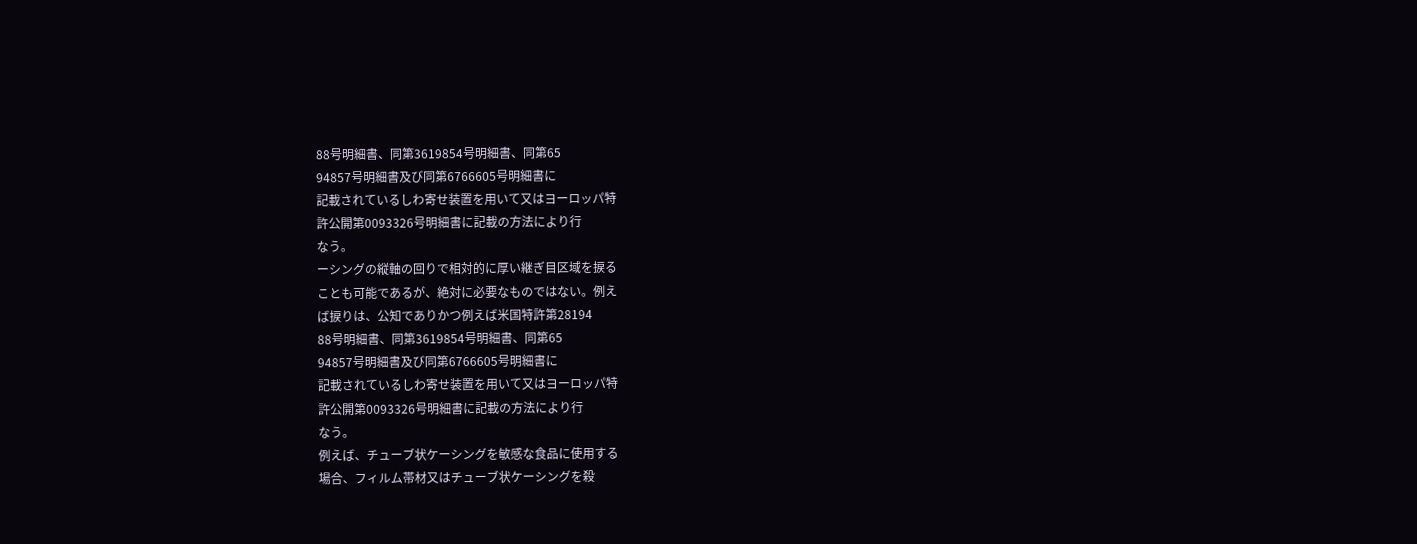88号明細書、同第3619854号明細書、同第65
94857号明細書及び同第6766605号明細書に
記載されているしわ寄せ装置を用いて又はヨーロッパ特
許公開第0093326号明細書に記載の方法により行
なう。
ーシングの縦軸の回りで相対的に厚い継ぎ目区域を捩る
ことも可能であるが、絶対に必要なものではない。例え
ば捩りは、公知でありかつ例えば米国特許第28194
88号明細書、同第3619854号明細書、同第65
94857号明細書及び同第6766605号明細書に
記載されているしわ寄せ装置を用いて又はヨーロッパ特
許公開第0093326号明細書に記載の方法により行
なう。
例えば、チューブ状ケーシングを敏感な食品に使用する
場合、フィルム帯材又はチューブ状ケーシングを殺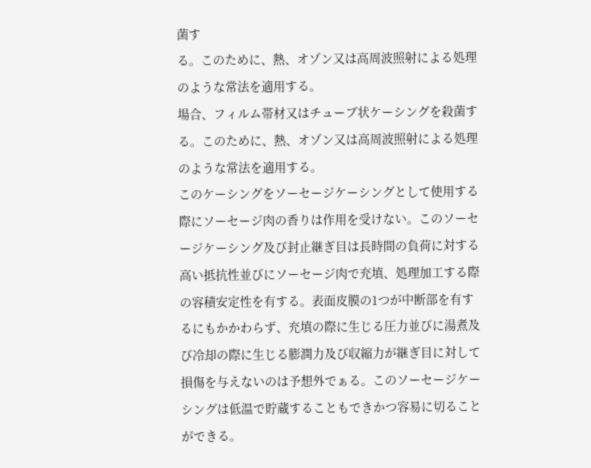菌す
る。このために、熱、オゾン又は高周波照射による処理
のような常法を適用する。
場合、フィルム帯材又はチューブ状ケーシングを殺菌す
る。このために、熱、オゾン又は高周波照射による処理
のような常法を適用する。
このケーシングをソーセージケーシングとして使用する
際にソーセージ肉の香りは作用を受けない。このソーセ
ージケーシング及び封止継ぎ目は長時間の負荷に対する
高い抵抗性並びにソーセージ肉で充填、処理加工する際
の容積安定性を有する。表面皮膜の1つが中断部を有す
るにもかかわらず、充填の際に生じる圧力並びに湯煮及
び冷却の際に生じる膨潤力及び収縮力が継ぎ目に対して
損傷を与えないのは予想外でぁる。このソーセージケー
シングは低温で貯蔵することもできかつ容易に切ること
ができる。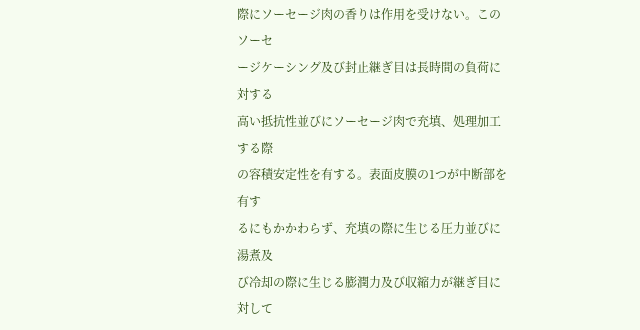際にソーセージ肉の香りは作用を受けない。このソーセ
ージケーシング及び封止継ぎ目は長時間の負荷に対する
高い抵抗性並びにソーセージ肉で充填、処理加工する際
の容積安定性を有する。表面皮膜の1つが中断部を有す
るにもかかわらず、充填の際に生じる圧力並びに湯煮及
び冷却の際に生じる膨潤力及び収縮力が継ぎ目に対して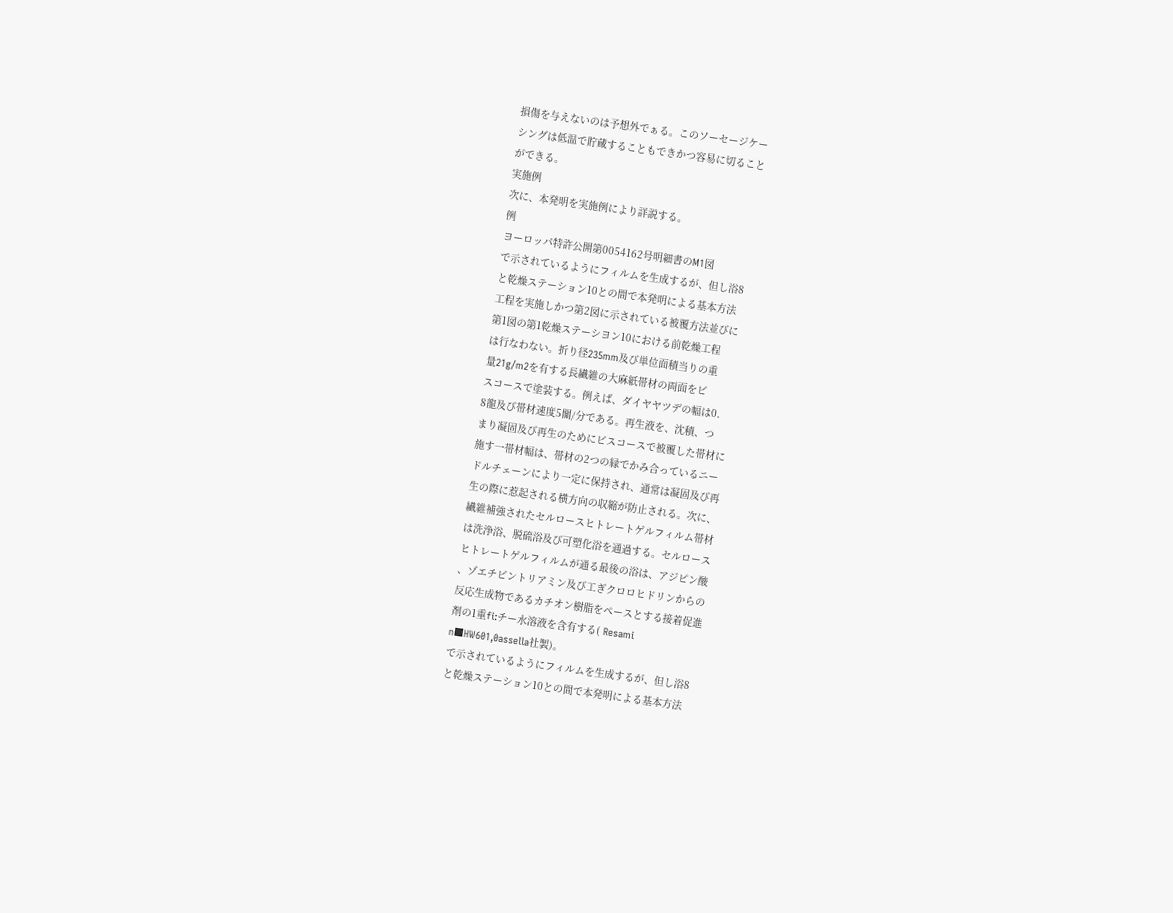損傷を与えないのは予想外でぁる。このソーセージケー
シングは低温で貯蔵することもできかつ容易に切ること
ができる。
実施例
次に、本発明を実施例により詳説する。
例
ヨーロッパ特許公開第0054162号明細書のM1図
で示されているようにフィルムを生成するが、但し浴8
と乾燥ステーション10との間で本発明による基本方法
工程を実施しかつ第2図に示されている被覆方法並びに
第1図の第1乾燥ステーシヨン10における前乾燥工程
は行なわない。折り径235mm及び単位面積当りの重
量21g/m2を有する長繊維の大麻紙帯材の両面をビ
スコースで塗装する。例えば、ダイヤヤツデの幅は0.
8龍及び帯材速度5關/分である。再生液を、沈積、つ
まり凝固及び再生のためにビスコースで被覆した帯材に
施す一帯材幅は、帯材の2つの縁でかみ合っているニー
ドルチェーンにより一定に保持され、通常は凝固及び再
生の際に惹起される横方向の収縮が防止される。次に、
繊維補強されたセルロースヒトレートゲルフィルム帯材
は洗浄浴、脱硫浴及び可塑化浴を通過する。セルロース
ヒトレートゲルフィルムが通る最後の浴は、アジピン酸
、ゾエチビントリアミン及び工ぎクロロヒドリンからの
反応生成物であるカチオン樹脂をペースとする接着促進
剤の1重fi:チー水溶液を含有する( Resami
n■HW601,0assella社製)。
で示されているようにフィルムを生成するが、但し浴8
と乾燥ステーション10との間で本発明による基本方法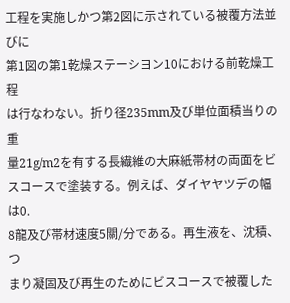工程を実施しかつ第2図に示されている被覆方法並びに
第1図の第1乾燥ステーシヨン10における前乾燥工程
は行なわない。折り径235mm及び単位面積当りの重
量21g/m2を有する長繊維の大麻紙帯材の両面をビ
スコースで塗装する。例えば、ダイヤヤツデの幅は0.
8龍及び帯材速度5關/分である。再生液を、沈積、つ
まり凝固及び再生のためにビスコースで被覆した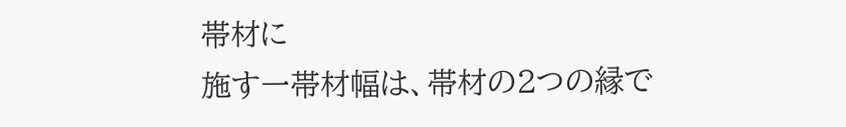帯材に
施す一帯材幅は、帯材の2つの縁で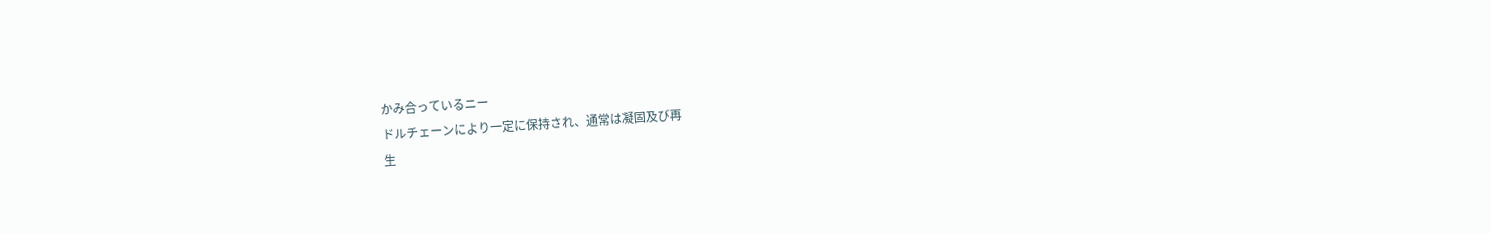かみ合っているニー
ドルチェーンにより一定に保持され、通常は凝固及び再
生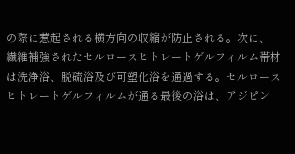の際に惹起される横方向の収縮が防止される。次に、
繊維補強されたセルロースヒトレートゲルフィルム帯材
は洗浄浴、脱硫浴及び可塑化浴を通過する。セルロース
ヒトレートゲルフィルムが通る最後の浴は、アジピン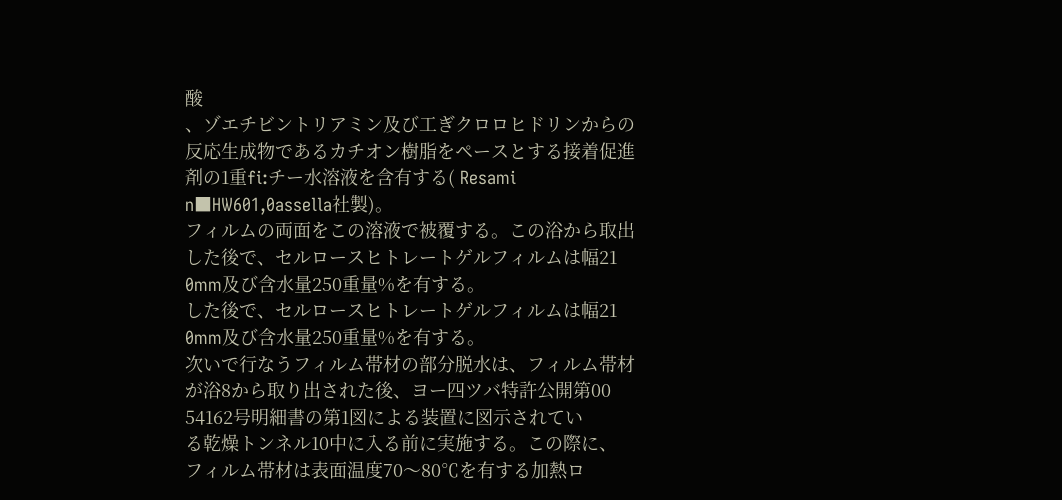酸
、ゾエチビントリアミン及び工ぎクロロヒドリンからの
反応生成物であるカチオン樹脂をペースとする接着促進
剤の1重fi:チー水溶液を含有する( Resami
n■HW601,0assella社製)。
フィルムの両面をこの溶液で被覆する。この浴から取出
した後で、セルロースヒトレートゲルフィルムは幅21
0mm及び含水量250重量%を有する。
した後で、セルロースヒトレートゲルフィルムは幅21
0mm及び含水量250重量%を有する。
次いで行なうフィルム帯材の部分脱水は、フィルム帯材
が浴8から取り出された後、ヨー四ツバ特許公開第00
54162号明細書の第1図による装置に図示されてい
る乾燥トンネル10中に入る前に実施する。この際に、
フィルム帯材は表面温度70〜80℃を有する加熱ロ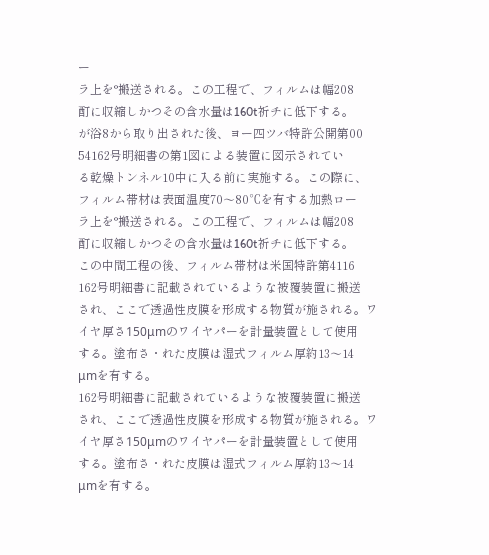ー
ラ上を°搬送される。この工程で、フィルムは幅208
酊に収縮しかつその含水量は160t祈チに低下する。
が浴8から取り出された後、ヨー四ツバ特許公開第00
54162号明細書の第1図による装置に図示されてい
る乾燥トンネル10中に入る前に実施する。この際に、
フィルム帯材は表面温度70〜80℃を有する加熱ロー
ラ上を°搬送される。この工程で、フィルムは幅208
酊に収縮しかつその含水量は160t祈チに低下する。
この中間工程の後、フィルム帯材は米国特許第4116
162号明細書に記載されているような被覆装置に搬送
され、ここで透過性皮膜を形成する物質が施される。ワ
イヤ厚さ150μmのワイヤパーを計量装置として使用
する。塗布さ・れた皮膜は湿式フィルム厚約13〜14
μmを有する。
162号明細書に記載されているような被覆装置に搬送
され、ここで透過性皮膜を形成する物質が施される。ワ
イヤ厚さ150μmのワイヤパーを計量装置として使用
する。塗布さ・れた皮膜は湿式フィルム厚約13〜14
μmを有する。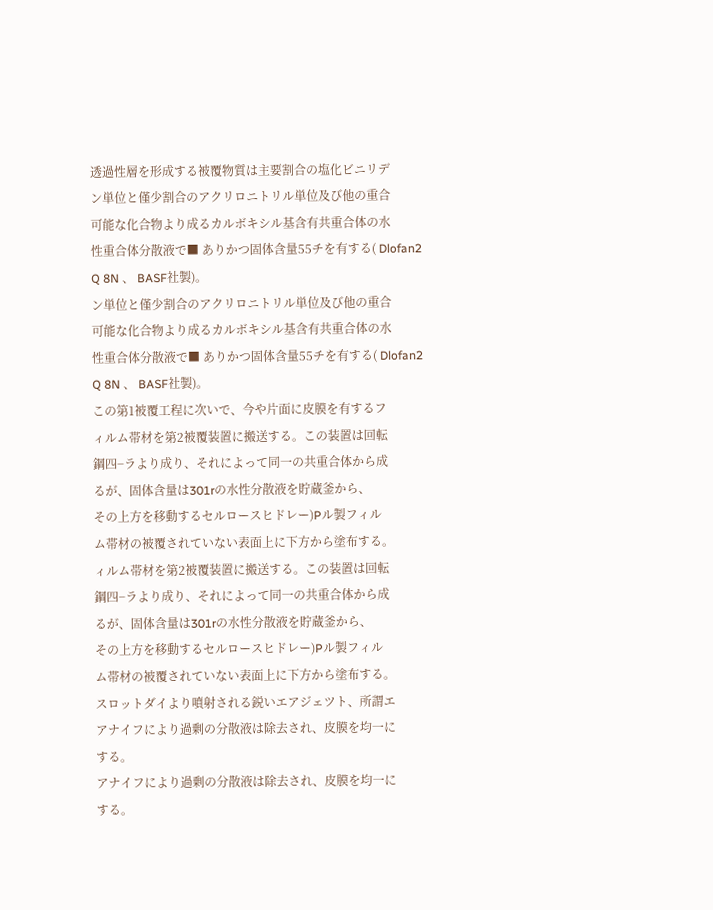透過性層を形成する被覆物質は主要割合の塩化ビニリデ
ン単位と僅少割合のアクリロニトリル単位及び他の重合
可能な化合物より成るカルボキシル基含有共重合体の水
性重合体分散液で■ ありかつ固体含量55チを有する( Dlofan2
Q 8N 、 BASF社製)。
ン単位と僅少割合のアクリロニトリル単位及び他の重合
可能な化合物より成るカルボキシル基含有共重合体の水
性重合体分散液で■ ありかつ固体含量55チを有する( Dlofan2
Q 8N 、 BASF社製)。
この第1被覆工程に次いで、今や片面に皮膜を有するフ
ィルム帯材を第2被覆装置に搬送する。この装置は回転
鋼四−ラより成り、それによって同一の共重合体から成
るが、固体含量は301rの水性分散液を貯蔵釜から、
その上方を移動するセルロースヒドレー)Pル製フィル
ム帯材の被覆されていない表面上に下方から塗布する。
ィルム帯材を第2被覆装置に搬送する。この装置は回転
鋼四−ラより成り、それによって同一の共重合体から成
るが、固体含量は301rの水性分散液を貯蔵釜から、
その上方を移動するセルロースヒドレー)Pル製フィル
ム帯材の被覆されていない表面上に下方から塗布する。
スロットダイより噴射される鋭いエアジェツト、所謂エ
アナイフにより過剰の分散液は除去され、皮膜を均一に
する。
アナイフにより過剰の分散液は除去され、皮膜を均一に
する。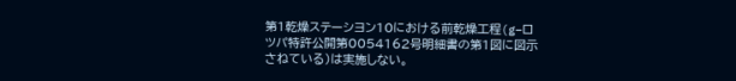第1乾燥ステーシヨン10における前乾燥工程(g−ロ
ツパ特許公開第0054162号明細書の第1図に図示
さねている)は実施しない。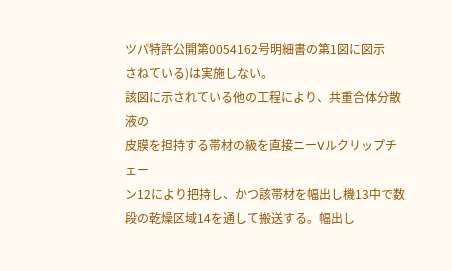ツパ特許公開第0054162号明細書の第1図に図示
さねている)は実施しない。
該図に示されている他の工程により、共重合体分散液の
皮膜を担持する帯材の級を直接ニーVルクリップチェー
ン12により把持し、かつ該帯材を幅出し機13中で数
段の乾燥区域14を通して搬送する。幅出し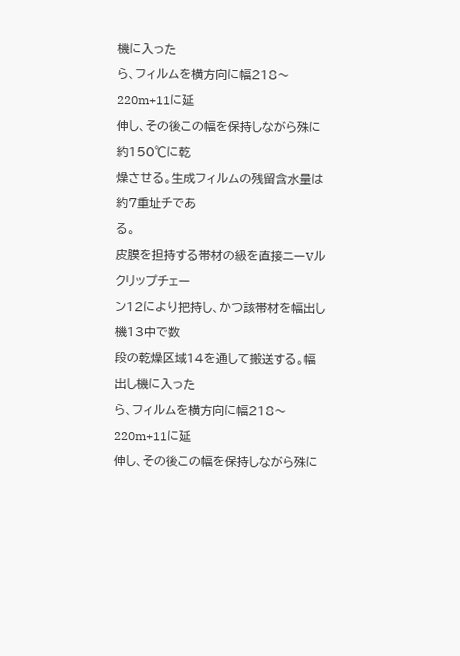機に入った
ら、フィルムを横方向に幅218〜220m+11に延
伸し、その後この幅を保持しながら殊に約150℃に乾
燥させる。生成フィルムの残留含水量は約7重址チであ
る。
皮膜を担持する帯材の級を直接ニーVルクリップチェー
ン12により把持し、かつ該帯材を幅出し機13中で数
段の乾燥区域14を通して搬送する。幅出し機に入った
ら、フィルムを横方向に幅218〜220m+11に延
伸し、その後この幅を保持しながら殊に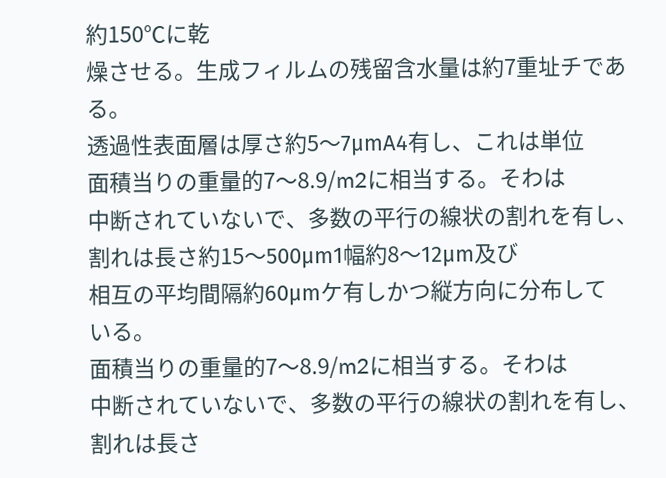約150℃に乾
燥させる。生成フィルムの残留含水量は約7重址チであ
る。
透過性表面層は厚さ約5〜7μmA4有し、これは単位
面積当りの重量的7〜8.9/m2に相当する。そわは
中断されていないで、多数の平行の線状の割れを有し、
割れは長さ約15〜500μm1幅約8〜12μm及び
相互の平均間隔約60μmケ有しかつ縦方向に分布して
いる。
面積当りの重量的7〜8.9/m2に相当する。そわは
中断されていないで、多数の平行の線状の割れを有し、
割れは長さ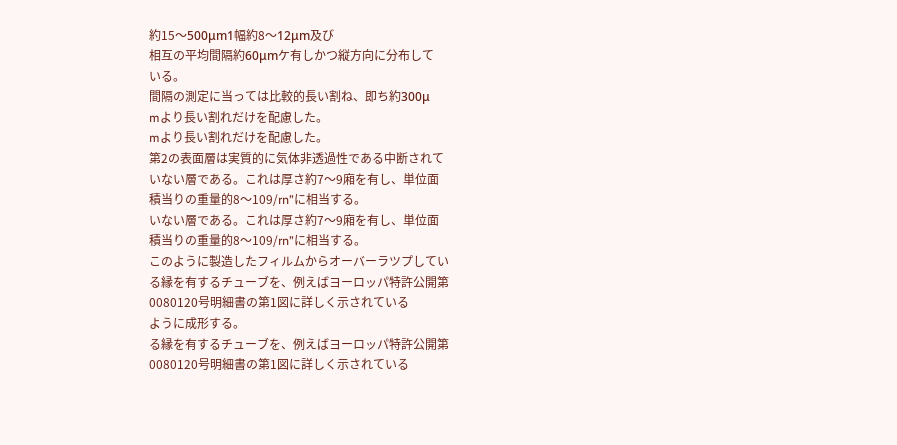約15〜500μm1幅約8〜12μm及び
相互の平均間隔約60μmケ有しかつ縦方向に分布して
いる。
間隔の測定に当っては比較的長い割ね、即ち約300μ
mより長い割れだけを配慮した。
mより長い割れだけを配慮した。
第2の表面層は実質的に気体非透過性である中断されて
いない層である。これは厚さ約7〜9廂を有し、単位面
積当りの重量的8〜109/rn”に相当する。
いない層である。これは厚さ約7〜9廂を有し、単位面
積当りの重量的8〜109/rn”に相当する。
このように製造したフィルムからオーバーラツプしてい
る縁を有するチューブを、例えばヨーロッパ特許公開第
0080120号明細書の第1図に詳しく示されている
ように成形する。
る縁を有するチューブを、例えばヨーロッパ特許公開第
0080120号明細書の第1図に詳しく示されている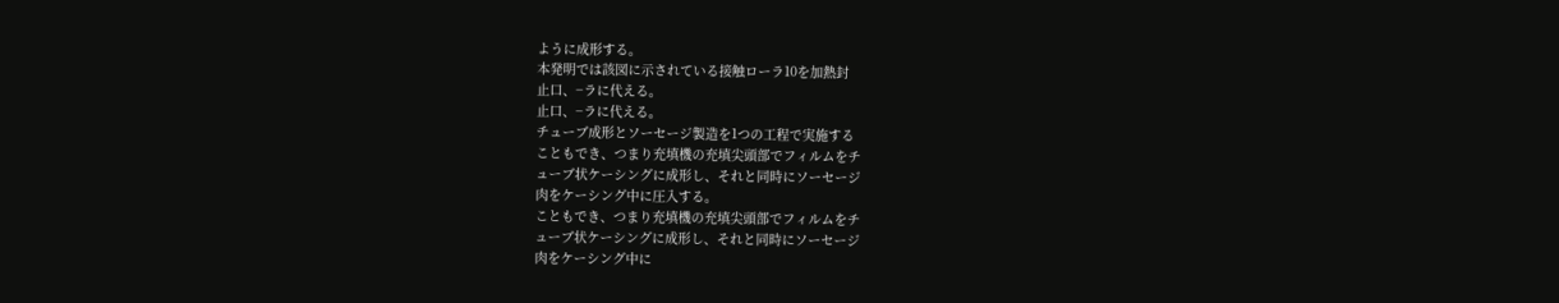ように成形する。
本発明では該図に示されている接触ローラ10を加熱封
止口、−ラに代える。
止口、−ラに代える。
チューブ成形とソーセージ製造を1つの工程で実施する
こともでき、つまり充填機の充填尖頭部でフィルムをチ
ューブ状ケーシングに成形し、それと同時にソーセージ
肉をケーシング中に圧入する。
こともでき、つまり充填機の充填尖頭部でフィルムをチ
ューブ状ケーシングに成形し、それと同時にソーセージ
肉をケーシング中に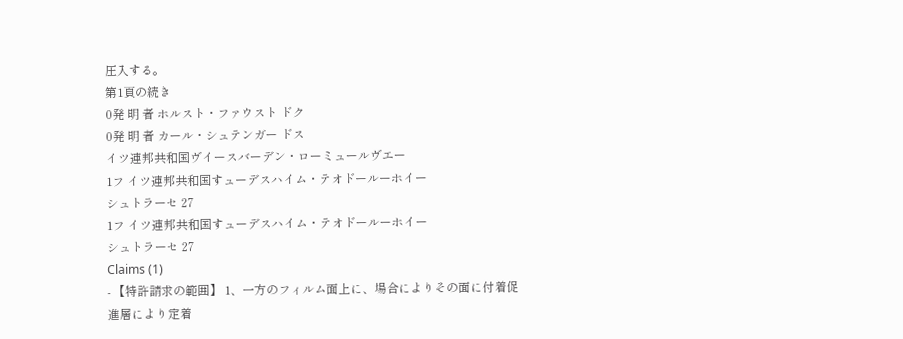圧入する。
第1頁の続き
0発 明 者 ホルスト・ファウスト ドク
0発 明 者 カール・シュテンガー ドス
イツ連邦共和国ヴイースバーデン・ローミュールヴエー
1フ イツ連邦共和国すューデスハイム・テオドールーホイー
シュトラーセ 27
1フ イツ連邦共和国すューデスハイム・テオドールーホイー
シュトラーセ 27
Claims (1)
- 【特許請求の範囲】 1、一方のフィルム面上に、場合によりその面に付着促
進層により定着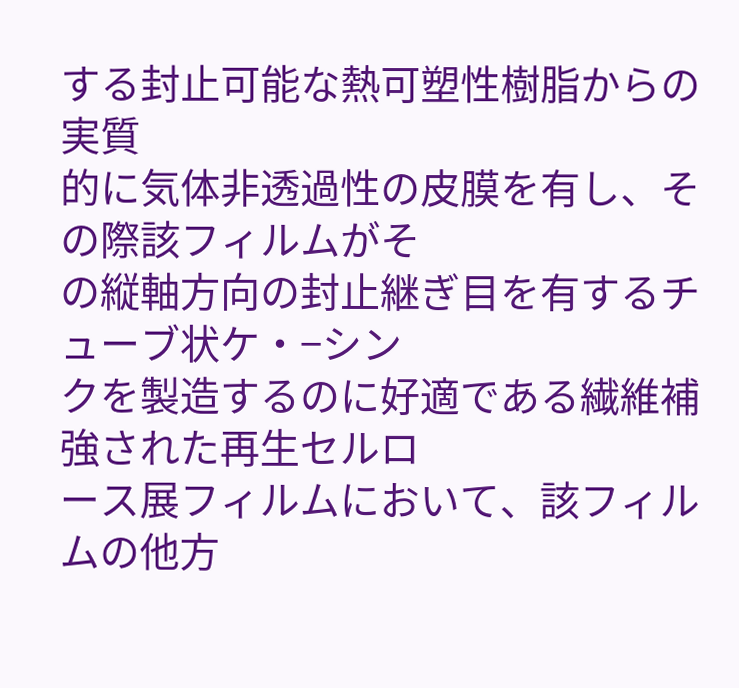する封止可能な熱可塑性樹脂からの実質
的に気体非透過性の皮膜を有し、その際該フィルムがそ
の縦軸方向の封止継ぎ目を有するチューブ状ケ・−シン
クを製造するのに好適である繊維補強された再生セルロ
ース展フィルムにおいて、該フィルムの他方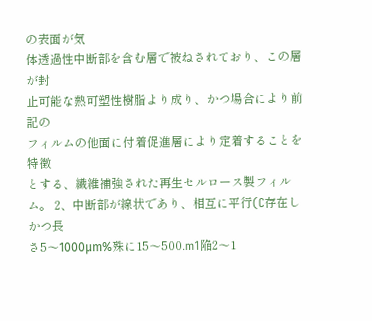の表面が気
体透過性中断部を含む層で被ねされており、この層が封
止可能な熱可塑性樹脂より成り、かつ場合により前記の
フィルムの他面に付着促進層により定着することを特徴
とする、繊維補強された再生セルロース製フィルム。 2、中断部が線状であり、相互に平行(C存在しかつ長
さ5〜1000μm%殊に15〜500.m1陥2〜1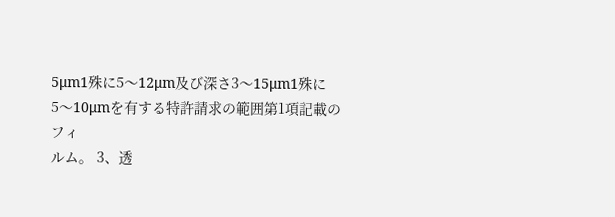5μm1殊に5〜12μm及び深さ3〜15μm1殊に
5〜10μmを有する特許請求の範囲第1項記載のフィ
ルム。 3、透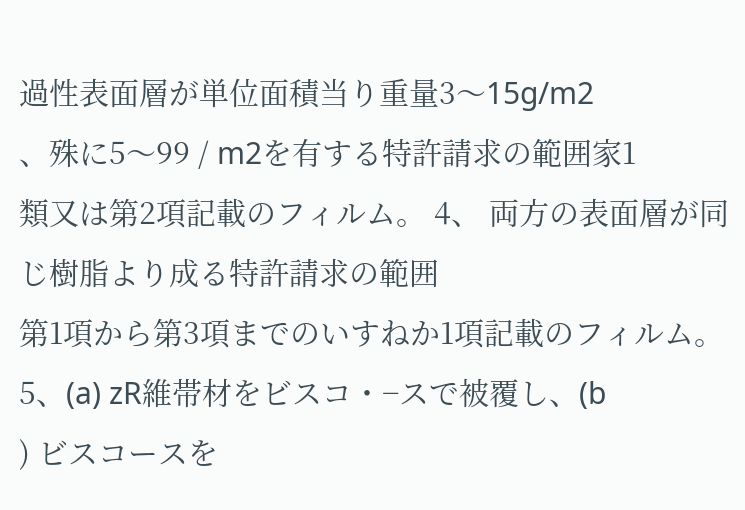過性表面層が単位面積当り重量3〜15g/m2
、殊に5〜99 / m2を有する特許請求の範囲家1
類又は第2項記載のフィルム。 4、 両方の表面層が同じ樹脂より成る特許請求の範囲
第1項から第3項までのいすねか1項記載のフィルム。 5、(a) zR維帯材をビスコ・−スで被覆し、(b
) ビスコースを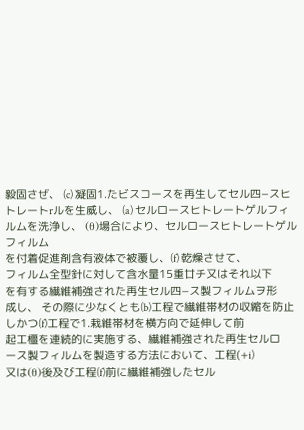毅固さぜ、 (c) 凝固1.たビスコースを再生してセル四−スヒ
トレートrルを生威し、 (a) セルロースヒトレートゲルフィルムを洗浄し、 (θ)場合により、セルロースヒトレートゲルフィルム
を付着促進剤含有液体で被覆し、(f) 乾燥させて、
フィルム全型針に対して含水量15重廿チ又はそれ以下
を有する繊維補強された再生セル四−ス製フィルムヲ形
成し、 その際に少なくとも(b)工程で繊維帯材の収縮を防止
しかつ(f)工程で1.栽維帯材を横方向で延伸して前
起工橿を連続的に実施する、繊維補強された再生セルロ
ース製フィルムを製造する方法において、工程(+i)
又は(θ)後及び工程(f)前に繊維補強したセル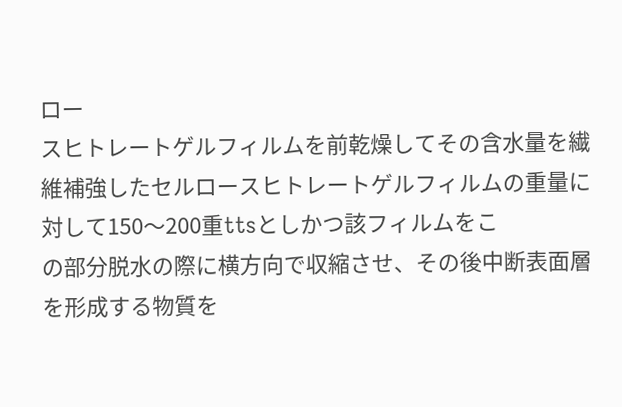ロー
スヒトレートゲルフィルムを前乾燥してその含水量を繊
維補強したセルロースヒトレートゲルフィルムの重量に
対して150〜200重ttsとしかつ該フィルムをこ
の部分脱水の際に横方向で収縮させ、その後中断表面層
を形成する物質を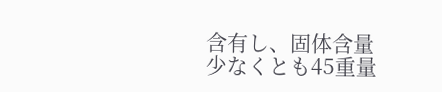含有し、固体含量少なくとも45重量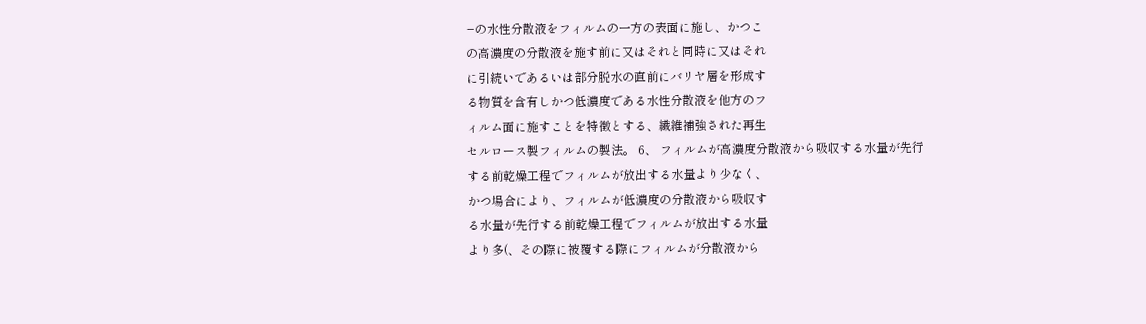−の水性分散液をフィルムの一方の表面に施し、かつこ
の高濃度の分散液を施す前に又はそれと同時に又はそれ
に引続いであるいは部分脱水の直前にバリヤ層を形成す
る物質を含有しかつ低濃度である水性分散液を他方のフ
ィルム面に施すことを特徴とする、繊維補強された再生
セルロース製フィルムの製法。 6、 フィルムが高濃度分散液から吸収する水量が先行
する前乾燥工程でフィルムが放出する水量より少なく、
かつ場合により、フィルムが低濃度の分散液から吸収す
る水量が先行する前乾燥工程でフィルムが放出する水量
より多(、その際に被覆する際にフィルムが分散液から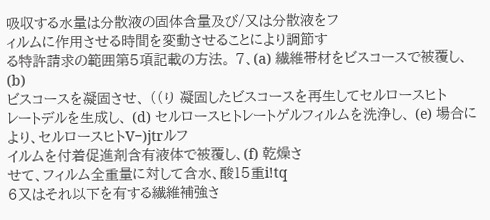吸収する水量は分散液の固体含量及び/又は分散液をフ
ィルムに作用させる時間を変動させることにより調節す
る特許請求の範囲第5項記載の方法。 7、(a) 繊維帯材をビスコースで被覆し、(b)
ビスコースを凝固させ、 ((り 凝固したビスコースを再生してセルロースヒト
レートデルを生成し、 (d) セルロースヒトレートゲルフィルムを洗浄し、 (e) 場合により、セルロースヒトV−)jtrルフ
イルムを付着促進剤含有液体で被覆し、(f) 乾燥さ
せて、フィルム全重量に対して含水、酸15重i!tq
6又はそれ以下を有する繊維補強さ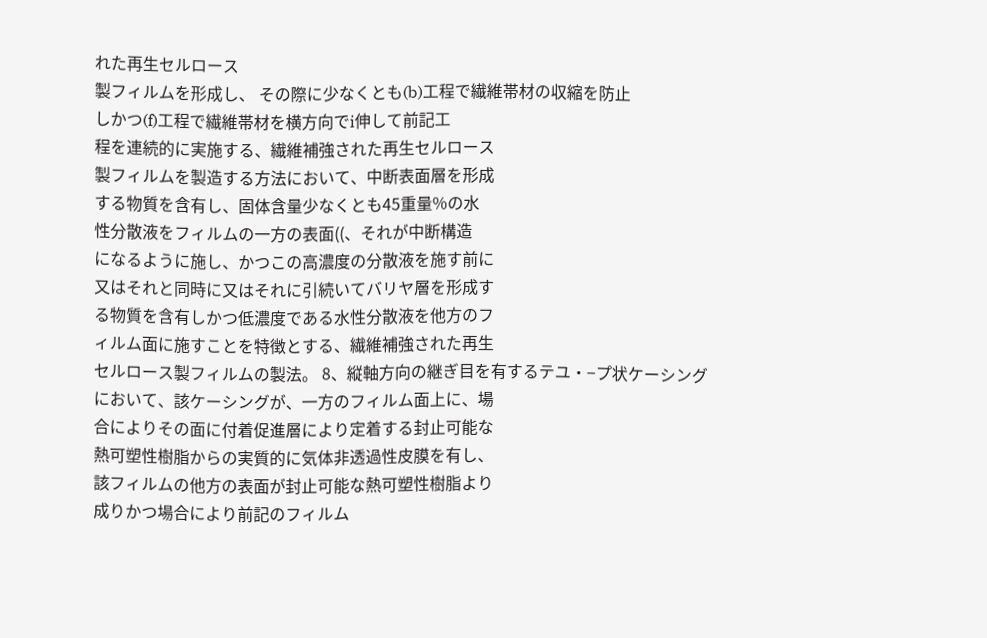れた再生セルロース
製フィルムを形成し、 その際に少なくとも(b)工程で繊維帯材の収縮を防止
しかつ(f)工程で繊維帯材を横方向でi伸して前記工
程を連続的に実施する、繊維補強された再生セルロース
製フィルムを製造する方法において、中断表面層を形成
する物質を含有し、固体含量少なくとも45重量%の水
性分散液をフィルムの一方の表面((、それが中断構造
になるように施し、かつこの高濃度の分散液を施す前に
又はそれと同時に又はそれに引続いてバリヤ層を形成す
る物質を含有しかつ低濃度である水性分散液を他方のフ
ィルム面に施すことを特徴とする、繊維補強された再生
セルロース製フィルムの製法。 8、縦軸方向の継ぎ目を有するテユ・−プ状ケーシング
において、該ケーシングが、一方のフィルム面上に、場
合によりその面に付着促進層により定着する封止可能な
熱可塑性樹脂からの実質的に気体非透過性皮膜を有し、
該フィルムの他方の表面が封止可能な熱可塑性樹脂より
成りかつ場合により前記のフィルム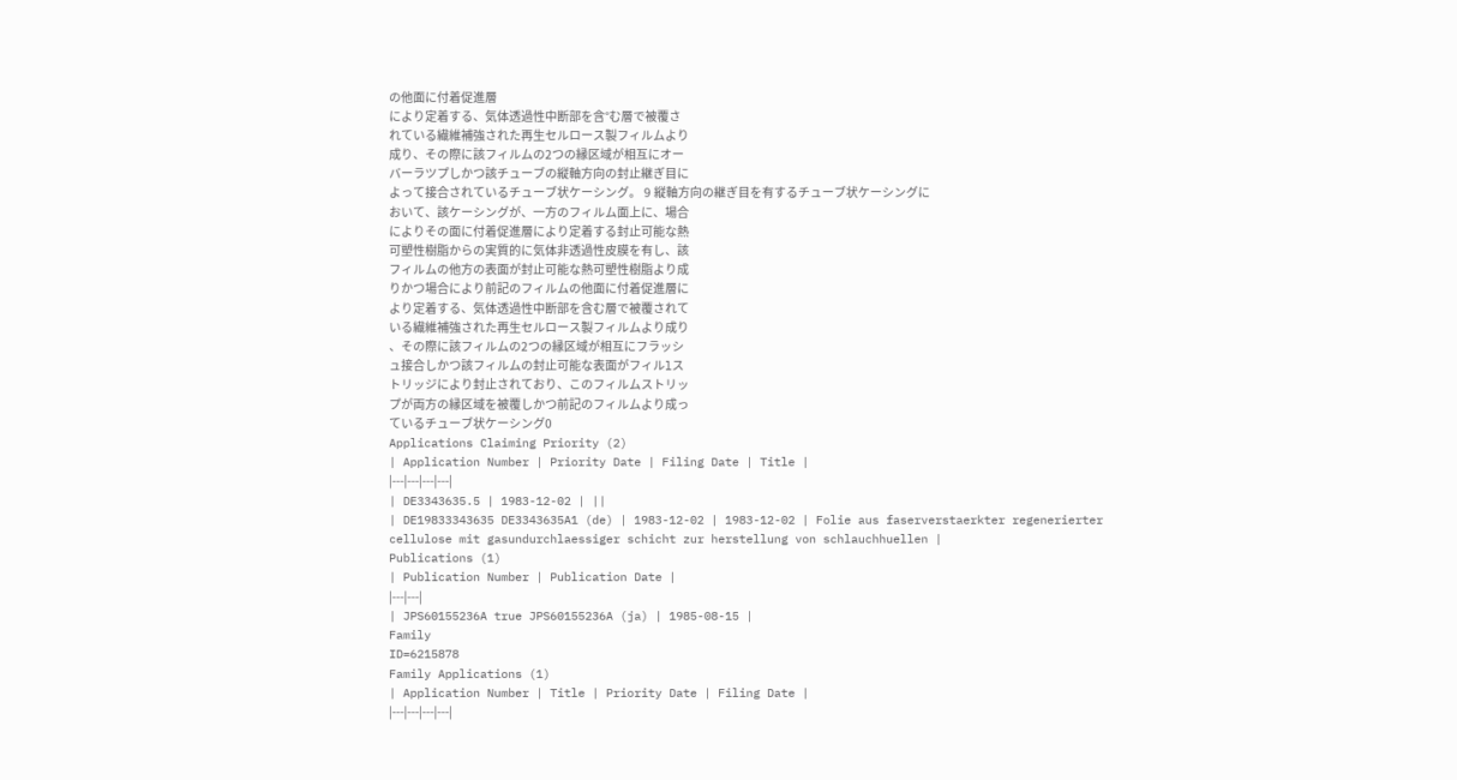の他面に付着促進層
により定着する、気体透過性中断部を含°む層で被覆さ
れている繊維補強された再生セルロース製フィルムより
成り、その際に該フィルムの2つの縁区域が相互にオー
バーラツプしかつ該チューブの縦軸方向の封止継ぎ目に
よって接合されているチューブ状ケーシング。 9 縦軸方向の継ぎ目を有するチューブ状ケーシングに
おいて、該ケーシングが、一方のフィルム面上に、場合
によりその面に付着促進層により定着する封止可能な熱
可塑性樹脂からの実質的に気体非透過性皮膜を有し、該
フィルムの他方の表面が封止可能な熱可塑性樹脂より成
りかつ場合により前記のフィルムの他面に付着促進層に
より定着する、気体透過性中断部を含む層で被覆されて
いる繊維補強された再生セルロース製フィルムより成り
、その際に該フィルムの2つの縁区域が相互にフラッシ
ュ接合しかつ該フィルムの封止可能な表面がフィルlス
トリッジにより封止されており、このフィルムストリッ
プが両方の縁区域を被覆しかつ前記のフィルムより成っ
ているチューブ状ケーシング0
Applications Claiming Priority (2)
| Application Number | Priority Date | Filing Date | Title |
|---|---|---|---|
| DE3343635.5 | 1983-12-02 | ||
| DE19833343635 DE3343635A1 (de) | 1983-12-02 | 1983-12-02 | Folie aus faserverstaerkter regenerierter cellulose mit gasundurchlaessiger schicht zur herstellung von schlauchhuellen |
Publications (1)
| Publication Number | Publication Date |
|---|---|
| JPS60155236A true JPS60155236A (ja) | 1985-08-15 |
Family
ID=6215878
Family Applications (1)
| Application Number | Title | Priority Date | Filing Date |
|---|---|---|---|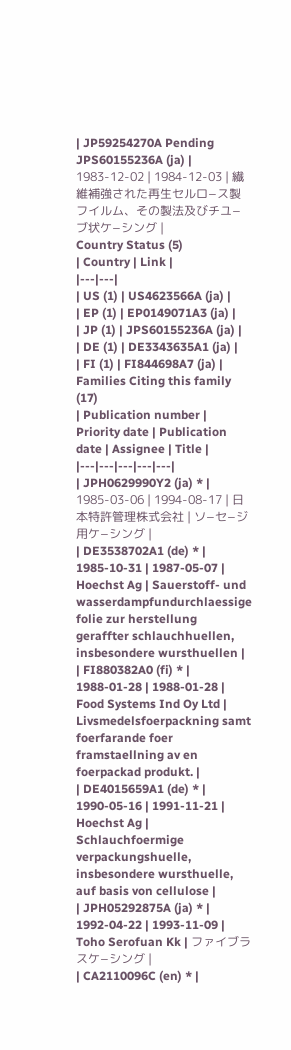| JP59254270A Pending JPS60155236A (ja) | 1983-12-02 | 1984-12-03 | 繊維補強された再生セルロ−ス製フイルム、その製法及びチユ−ブ状ケ−シング |
Country Status (5)
| Country | Link |
|---|---|
| US (1) | US4623566A (ja) |
| EP (1) | EP0149071A3 (ja) |
| JP (1) | JPS60155236A (ja) |
| DE (1) | DE3343635A1 (ja) |
| FI (1) | FI844698A7 (ja) |
Families Citing this family (17)
| Publication number | Priority date | Publication date | Assignee | Title |
|---|---|---|---|---|
| JPH0629990Y2 (ja) * | 1985-03-06 | 1994-08-17 | 日本特許管理株式会社 | ソ−セ−ジ用ケ−シング |
| DE3538702A1 (de) * | 1985-10-31 | 1987-05-07 | Hoechst Ag | Sauerstoff- und wasserdampfundurchlaessige folie zur herstellung geraffter schlauchhuellen, insbesondere wursthuellen |
| FI880382A0 (fi) * | 1988-01-28 | 1988-01-28 | Food Systems Ind Oy Ltd | Livsmedelsfoerpackning samt foerfarande foer framstaellning av en foerpackad produkt. |
| DE4015659A1 (de) * | 1990-05-16 | 1991-11-21 | Hoechst Ag | Schlauchfoermige verpackungshuelle, insbesondere wursthuelle, auf basis von cellulose |
| JPH05292875A (ja) * | 1992-04-22 | 1993-11-09 | Toho Serofuan Kk | ファイブラスケ−シング |
| CA2110096C (en) * |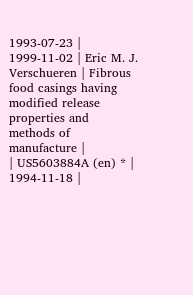1993-07-23 | 1999-11-02 | Eric M. J. Verschueren | Fibrous food casings having modified release properties and methods of manufacture |
| US5603884A (en) * | 1994-11-18 |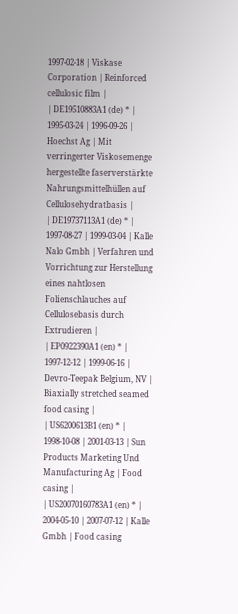1997-02-18 | Viskase Corporation | Reinforced cellulosic film |
| DE19510883A1 (de) * | 1995-03-24 | 1996-09-26 | Hoechst Ag | Mit verringerter Viskosemenge hergestellte faserverstärkte Nahrungsmittelhüllen auf Cellulosehydratbasis |
| DE19737113A1 (de) * | 1997-08-27 | 1999-03-04 | Kalle Nalo Gmbh | Verfahren und Vorrichtung zur Herstellung eines nahtlosen Folienschlauches auf Cellulosebasis durch Extrudieren |
| EP0922390A1 (en) * | 1997-12-12 | 1999-06-16 | Devro-Teepak Belgium, NV | Biaxially stretched seamed food casing |
| US6200613B1 (en) * | 1998-10-08 | 2001-03-13 | Sun Products Marketing Und Manufacturing Ag | Food casing |
| US20070160783A1 (en) * | 2004-05-10 | 2007-07-12 | Kalle Gmbh | Food casing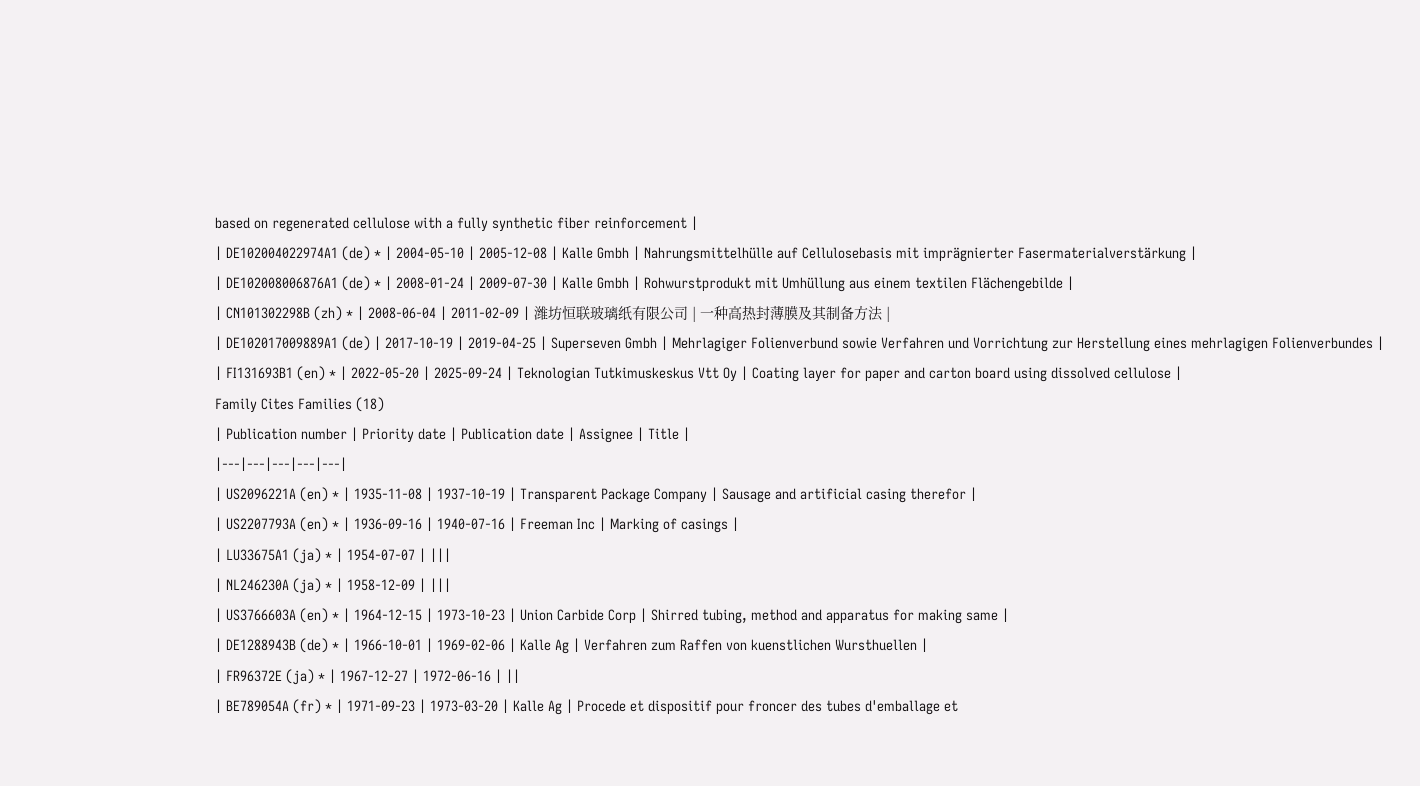based on regenerated cellulose with a fully synthetic fiber reinforcement |
| DE102004022974A1 (de) * | 2004-05-10 | 2005-12-08 | Kalle Gmbh | Nahrungsmittelhülle auf Cellulosebasis mit imprägnierter Fasermaterialverstärkung |
| DE102008006876A1 (de) * | 2008-01-24 | 2009-07-30 | Kalle Gmbh | Rohwurstprodukt mit Umhüllung aus einem textilen Flächengebilde |
| CN101302298B (zh) * | 2008-06-04 | 2011-02-09 | 潍坊恒联玻璃纸有限公司 | 一种高热封薄膜及其制备方法 |
| DE102017009889A1 (de) | 2017-10-19 | 2019-04-25 | Superseven Gmbh | Mehrlagiger Folienverbund sowie Verfahren und Vorrichtung zur Herstellung eines mehrlagigen Folienverbundes |
| FI131693B1 (en) * | 2022-05-20 | 2025-09-24 | Teknologian Tutkimuskeskus Vtt Oy | Coating layer for paper and carton board using dissolved cellulose |
Family Cites Families (18)
| Publication number | Priority date | Publication date | Assignee | Title |
|---|---|---|---|---|
| US2096221A (en) * | 1935-11-08 | 1937-10-19 | Transparent Package Company | Sausage and artificial casing therefor |
| US2207793A (en) * | 1936-09-16 | 1940-07-16 | Freeman Inc | Marking of casings |
| LU33675A1 (ja) * | 1954-07-07 | |||
| NL246230A (ja) * | 1958-12-09 | |||
| US3766603A (en) * | 1964-12-15 | 1973-10-23 | Union Carbide Corp | Shirred tubing, method and apparatus for making same |
| DE1288943B (de) * | 1966-10-01 | 1969-02-06 | Kalle Ag | Verfahren zum Raffen von kuenstlichen Wursthuellen |
| FR96372E (ja) * | 1967-12-27 | 1972-06-16 | ||
| BE789054A (fr) * | 1971-09-23 | 1973-03-20 | Kalle Ag | Procede et dispositif pour froncer des tubes d'emballage et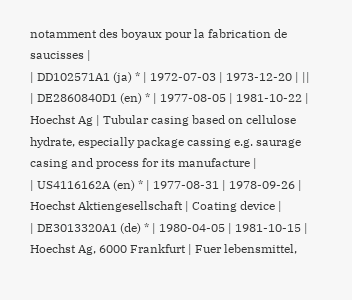notamment des boyaux pour la fabrication de saucisses |
| DD102571A1 (ja) * | 1972-07-03 | 1973-12-20 | ||
| DE2860840D1 (en) * | 1977-08-05 | 1981-10-22 | Hoechst Ag | Tubular casing based on cellulose hydrate, especially package cassing e.g. saurage casing and process for its manufacture |
| US4116162A (en) * | 1977-08-31 | 1978-09-26 | Hoechst Aktiengesellschaft | Coating device |
| DE3013320A1 (de) * | 1980-04-05 | 1981-10-15 | Hoechst Ag, 6000 Frankfurt | Fuer lebensmittel,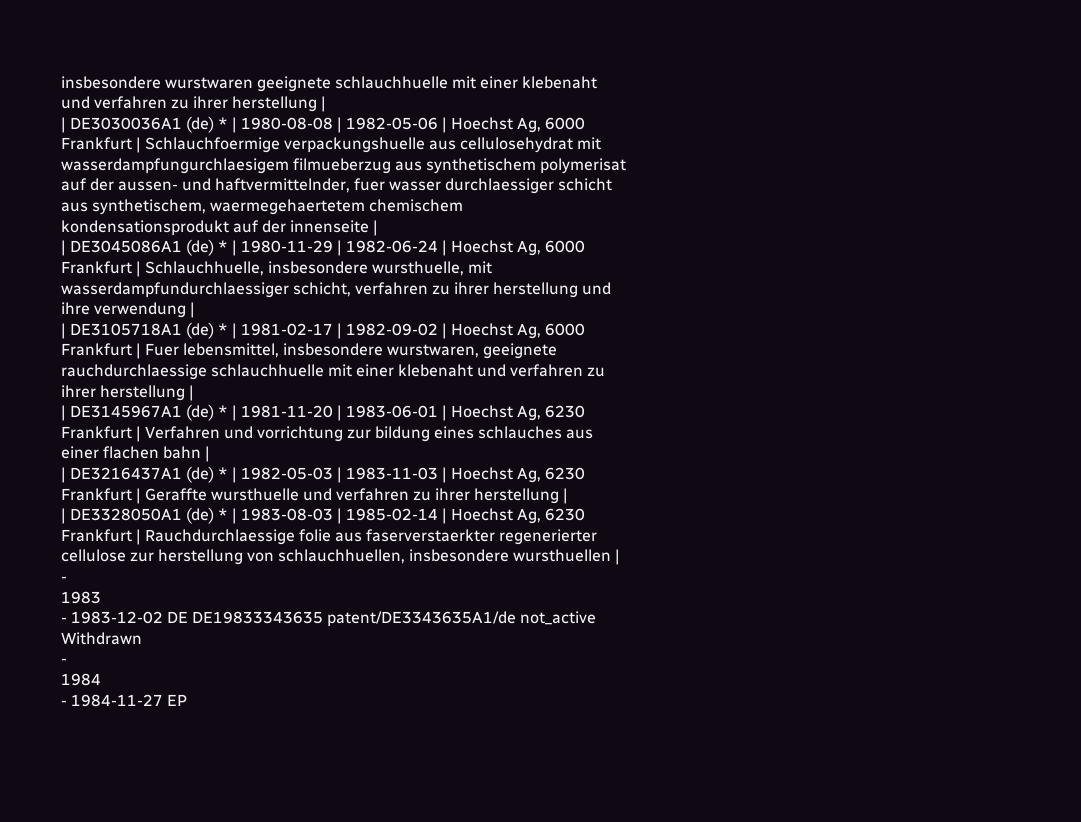insbesondere wurstwaren geeignete schlauchhuelle mit einer klebenaht und verfahren zu ihrer herstellung |
| DE3030036A1 (de) * | 1980-08-08 | 1982-05-06 | Hoechst Ag, 6000 Frankfurt | Schlauchfoermige verpackungshuelle aus cellulosehydrat mit wasserdampfungurchlaesigem filmueberzug aus synthetischem polymerisat auf der aussen- und haftvermittelnder, fuer wasser durchlaessiger schicht aus synthetischem, waermegehaertetem chemischem kondensationsprodukt auf der innenseite |
| DE3045086A1 (de) * | 1980-11-29 | 1982-06-24 | Hoechst Ag, 6000 Frankfurt | Schlauchhuelle, insbesondere wursthuelle, mit wasserdampfundurchlaessiger schicht, verfahren zu ihrer herstellung und ihre verwendung |
| DE3105718A1 (de) * | 1981-02-17 | 1982-09-02 | Hoechst Ag, 6000 Frankfurt | Fuer lebensmittel, insbesondere wurstwaren, geeignete rauchdurchlaessige schlauchhuelle mit einer klebenaht und verfahren zu ihrer herstellung |
| DE3145967A1 (de) * | 1981-11-20 | 1983-06-01 | Hoechst Ag, 6230 Frankfurt | Verfahren und vorrichtung zur bildung eines schlauches aus einer flachen bahn |
| DE3216437A1 (de) * | 1982-05-03 | 1983-11-03 | Hoechst Ag, 6230 Frankfurt | Geraffte wursthuelle und verfahren zu ihrer herstellung |
| DE3328050A1 (de) * | 1983-08-03 | 1985-02-14 | Hoechst Ag, 6230 Frankfurt | Rauchdurchlaessige folie aus faserverstaerkter regenerierter cellulose zur herstellung von schlauchhuellen, insbesondere wursthuellen |
-
1983
- 1983-12-02 DE DE19833343635 patent/DE3343635A1/de not_active Withdrawn
-
1984
- 1984-11-27 EP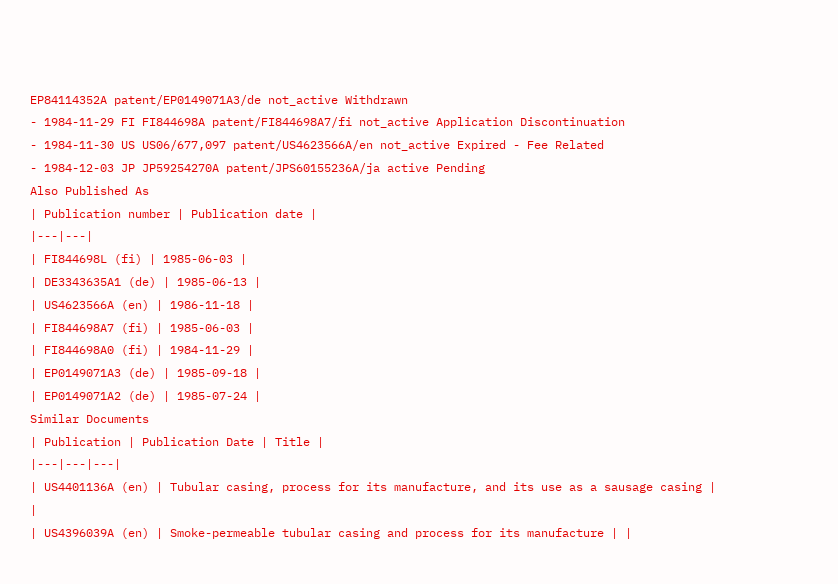EP84114352A patent/EP0149071A3/de not_active Withdrawn
- 1984-11-29 FI FI844698A patent/FI844698A7/fi not_active Application Discontinuation
- 1984-11-30 US US06/677,097 patent/US4623566A/en not_active Expired - Fee Related
- 1984-12-03 JP JP59254270A patent/JPS60155236A/ja active Pending
Also Published As
| Publication number | Publication date |
|---|---|
| FI844698L (fi) | 1985-06-03 |
| DE3343635A1 (de) | 1985-06-13 |
| US4623566A (en) | 1986-11-18 |
| FI844698A7 (fi) | 1985-06-03 |
| FI844698A0 (fi) | 1984-11-29 |
| EP0149071A3 (de) | 1985-09-18 |
| EP0149071A2 (de) | 1985-07-24 |
Similar Documents
| Publication | Publication Date | Title |
|---|---|---|
| US4401136A (en) | Tubular casing, process for its manufacture, and its use as a sausage casing | |
| US4396039A (en) | Smoke-permeable tubular casing and process for its manufacture | |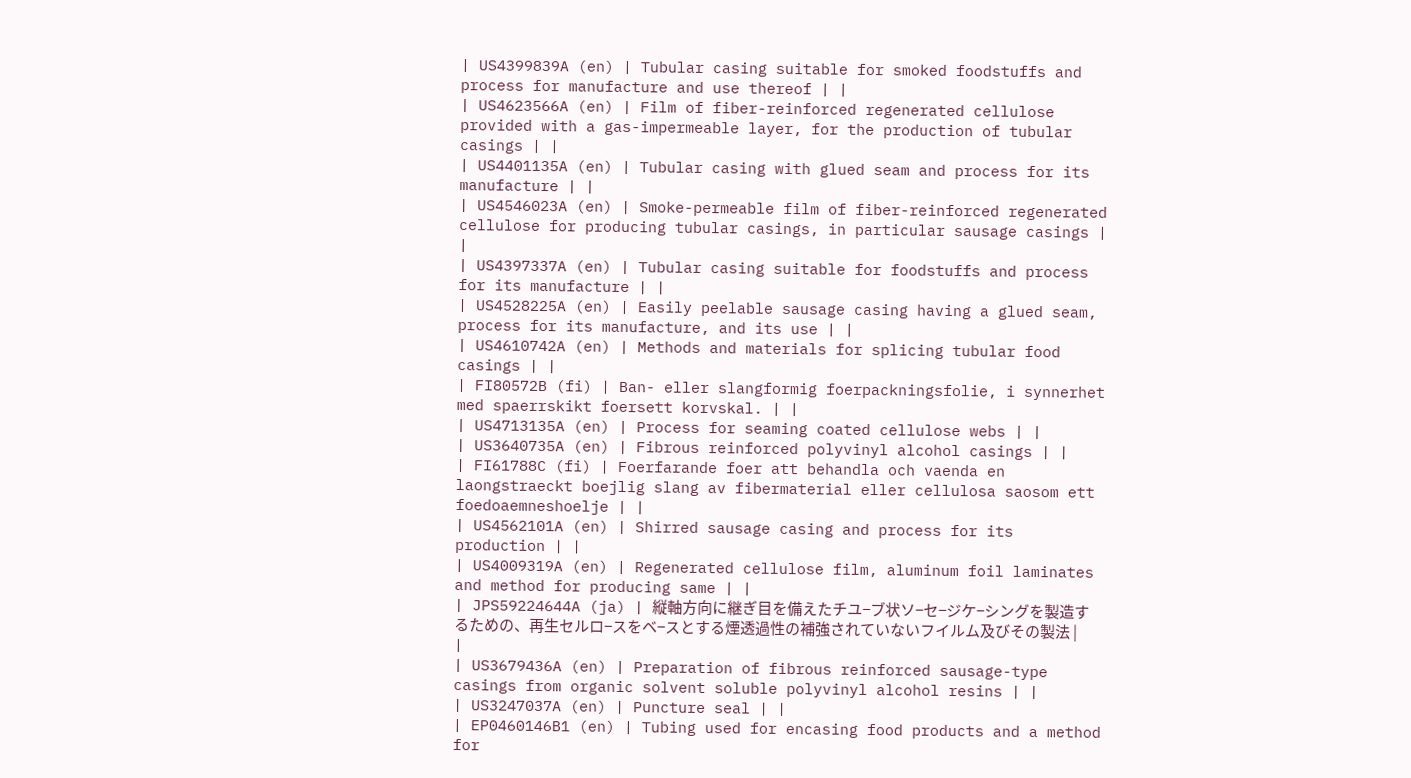| US4399839A (en) | Tubular casing suitable for smoked foodstuffs and process for manufacture and use thereof | |
| US4623566A (en) | Film of fiber-reinforced regenerated cellulose provided with a gas-impermeable layer, for the production of tubular casings | |
| US4401135A (en) | Tubular casing with glued seam and process for its manufacture | |
| US4546023A (en) | Smoke-permeable film of fiber-reinforced regenerated cellulose for producing tubular casings, in particular sausage casings | |
| US4397337A (en) | Tubular casing suitable for foodstuffs and process for its manufacture | |
| US4528225A (en) | Easily peelable sausage casing having a glued seam, process for its manufacture, and its use | |
| US4610742A (en) | Methods and materials for splicing tubular food casings | |
| FI80572B (fi) | Ban- eller slangformig foerpackningsfolie, i synnerhet med spaerrskikt foersett korvskal. | |
| US4713135A (en) | Process for seaming coated cellulose webs | |
| US3640735A (en) | Fibrous reinforced polyvinyl alcohol casings | |
| FI61788C (fi) | Foerfarande foer att behandla och vaenda en laongstraeckt boejlig slang av fibermaterial eller cellulosa saosom ett foedoaemneshoelje | |
| US4562101A (en) | Shirred sausage casing and process for its production | |
| US4009319A (en) | Regenerated cellulose film, aluminum foil laminates and method for producing same | |
| JPS59224644A (ja) | 縦軸方向に継ぎ目を備えたチユ−ブ状ソ−セ−ジケ−シングを製造するための、再生セルロ−スをベ−スとする煙透過性の補強されていないフイルム及びその製法 | |
| US3679436A (en) | Preparation of fibrous reinforced sausage-type casings from organic solvent soluble polyvinyl alcohol resins | |
| US3247037A (en) | Puncture seal | |
| EP0460146B1 (en) | Tubing used for encasing food products and a method for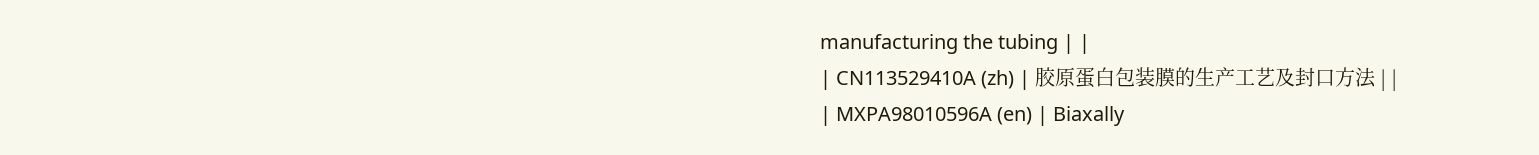manufacturing the tubing | |
| CN113529410A (zh) | 胶原蛋白包装膜的生产工艺及封口方法 | |
| MXPA98010596A (en) | Biaxally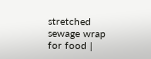stretched sewage wrap for food |